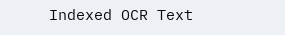Indexed OCR Text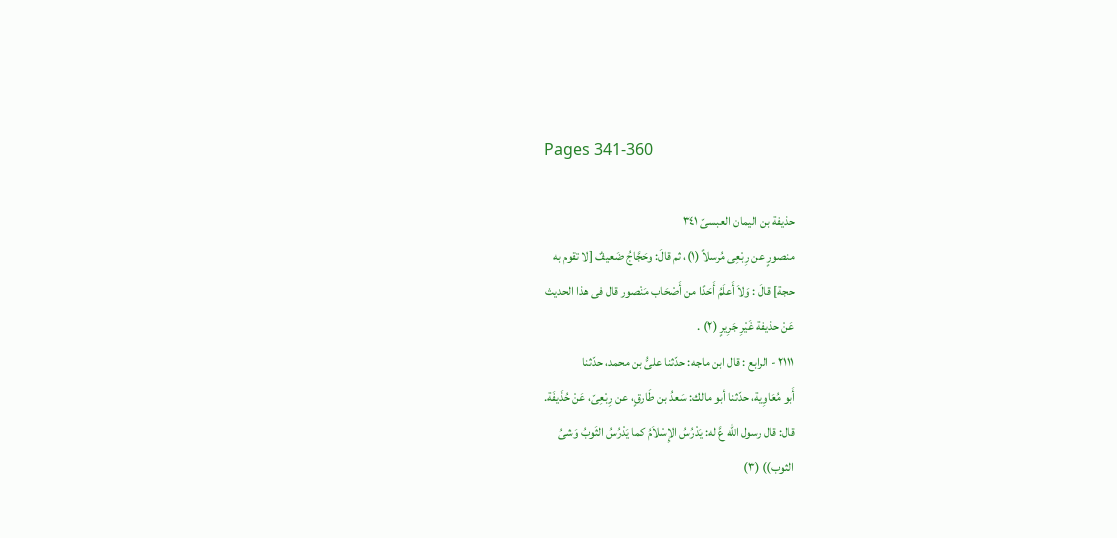Pages 341-360

حذيفة بن اليمان العبسىّ ٣٤١
منصورٍ عن رِبْعِى مُرسلاً (١)، ثم قالَ: وحَجَّاجُ ضَعيفٌ [لا تقوم به
حجة] قالَ : وَلاَ أَعلَمُ أَحَدًا من أَصْحَاب مَنْصور قال فى هذا الحديث
عَنْ حذيفة غَيْرِ جَرِيرٍ (٢) .
٢١١١ - الرابع : قال ابن ماجه: حدّثنا علىُّ بن محمد، حدّثنا
أَبو مُعَاوِية، حدّثنا أبو مالك: سَعدُ بن طَارقٍ، عن رِبْعِىّ، عَنْ حُذَيفَة.
قال: قال رسول الله عَّ له: يَدْرُسُ الإِسْلاَمُ كما يَدْرُسُ الثَوبُ وَشىُ
الثوب)) (٣)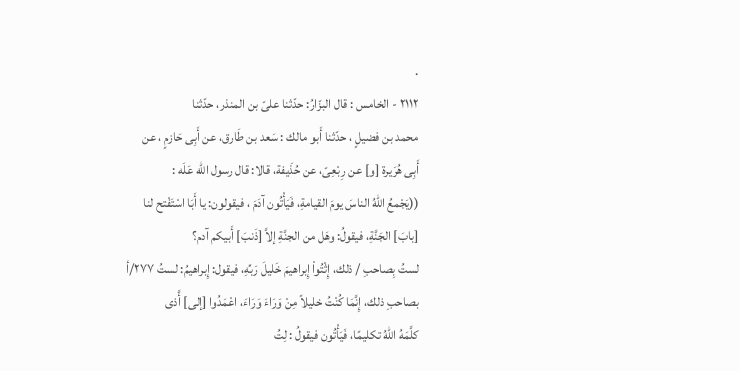.
٢١١٢ - الخامس : قال البزّارُ: حدّثنا علىّ بن المنذر، حدّثنا
محمد بن فضيلٍ ، حدّثنا أَبو مالك : سَعد بن طَارق، عن أَبِى حَازمٍ ، عن
أَبِى هُرَيرة [و] عن رِبْعِىّ، عن حُذَيفة، قالا: قال رسول الله عَلَه :
((يَجْمعُ اللهُ الناسَ يومَ القيامةِ، فَيَأْتُون آدَمَ ، فيقولون: يا أَبَا اسْتَفْتح لنا
[بابَ] الجَنَّةِ، فيقولُ: وهَل من الجنَّةِ إلاَّ [ذَنبَ] أَبيكم آدم؟
لستُ بِصاحبِ / ذلك، إِثْتُواْ إِبراهيمَ خَليلَ رَبِّهِ، فيقول: إِبراهيمُ: لستُ ٢٧٧/أ
بصاحبِ ذلك، إِنَّمَا كُنْتُ خليلاً مِنْ وَرَاءَ وَرَاءَ، اعْمَدُوا [إلى] أَّذى
كلَّمَهُ اللهُ تكليمًا، فَيَأْتُون فيقولُ : لِتُ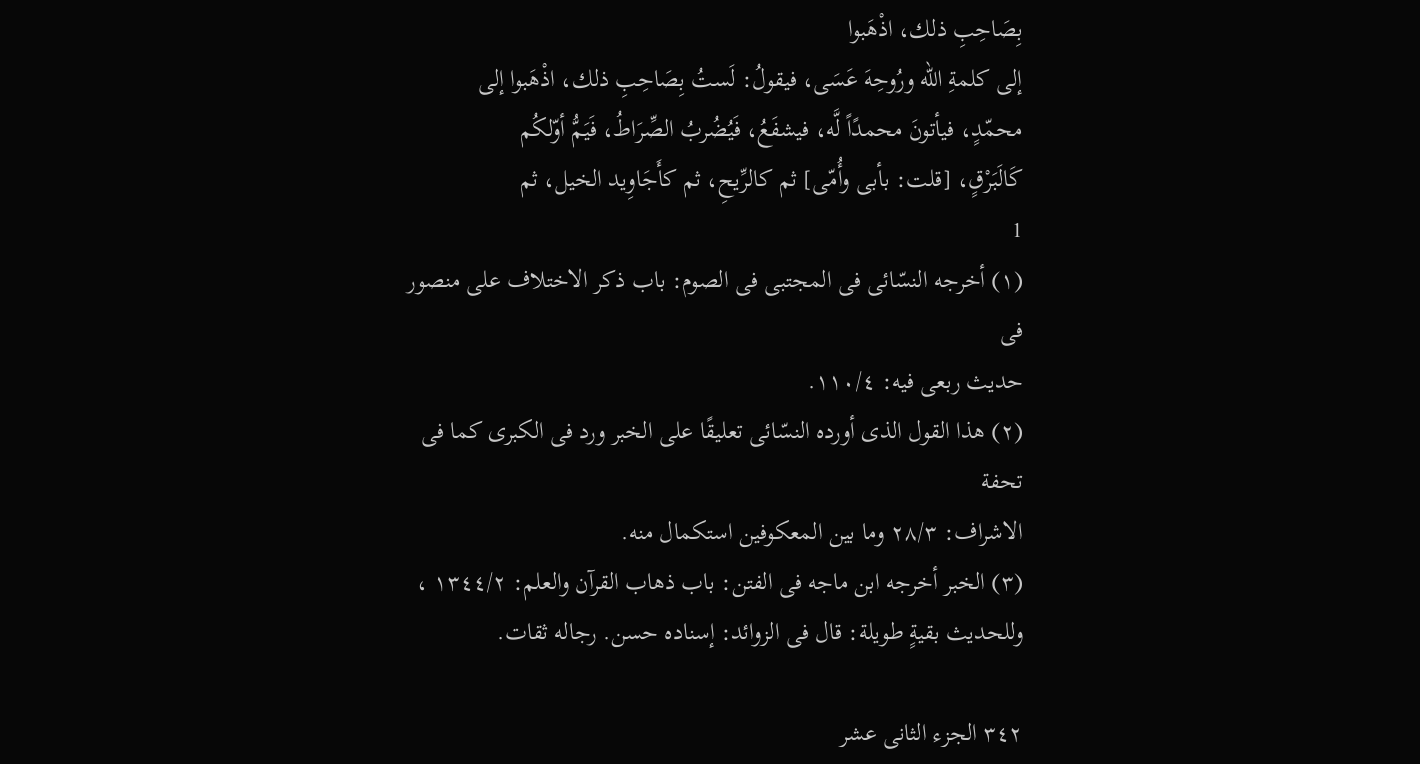بِصَاحِبِ ذلك، اذْهَبوا
إلى كلمةِ الله ورُوحِهَ عَسَى، فيقولُ: لَستُ بِصَاحِبِ ذلك، اذْهَبوا إلى
محمّدٍ، فيأتونَ محمدًاً لَّه، فيشفَعُ، فَيُضُربُ الصِّرَاطُ، فَيَمُّ أوّلكُم
كَالَبَرْقٍ، [قلت: بأبى وأُمّى] ثم كالرِّيحِ، ثم كأَجَاوِيد الخيل، ثم
1
(١) أخرجه النسّائى فى المجتبى فى الصوم: باب ذكر الاختلاف على منصور فى
حديث ربعى فيه: ١١٠/٤.
(٢) هذا القول الذى أورده النسّائى تعليقًا على الخبر ورد فى الكبرى كما فى تحفة
الاشراف: ٢٨/٣ وما بين المعكوفين استكمال منه.
(٣) الخبر أخرجه ابن ماجه فى الفتن: باب ذهاب القرآن والعلم: ١٣٤٤/٢ ،
وللحديث بقيةٍ طويلة: قال فى الزوائد: إسناده حسن. رجاله ثقات.

٣٤٢ الجزء الثانى عشر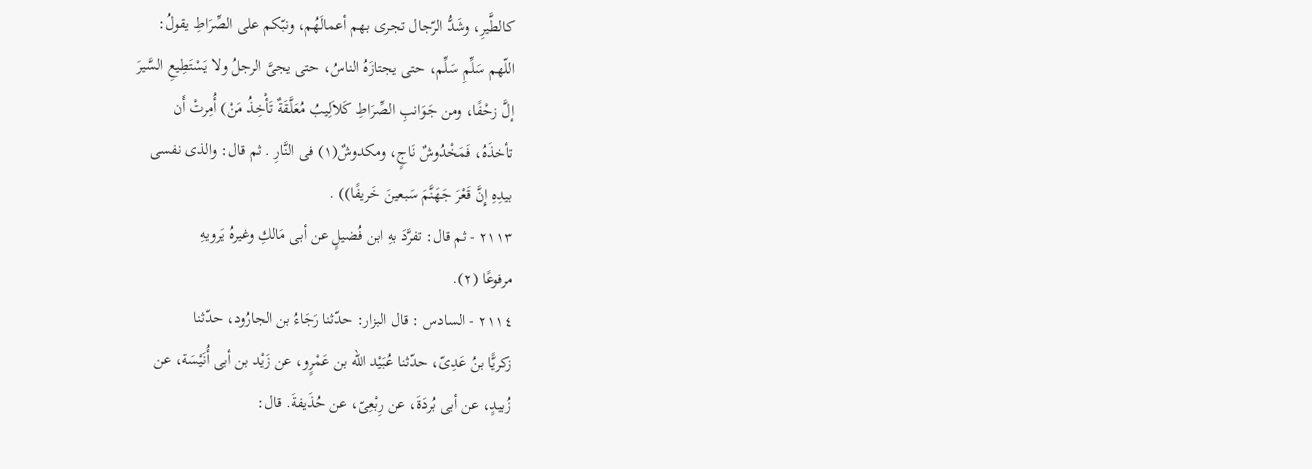كالطَّيرِ، وشَدُّ الرّجال تجرى بهم أعمالَهُم، ونبّكم على الصِّرَاطِ يقولُ:
اللّهم سَلِّمِ سَلِّم، حتى يجتازَهُ الناسُ، حتى يجىَّ الرجلُ ولا يَسْتَطِيعِ السَّيرَ
إلَّ زحْفًا، ومن جَوَانبِ الصِّرَاطِ كَلاَلِيبُ مُعَلَّقَةٌ تَأْخِذُ مَنْ) أُمِرتْ أَن
تأخذَهُ، فَمَخْدُوشٌ نَاجٍ، ومكدوشٌ(١) فى النَّارِ . ثم قال: والذى نفسى
بيدِهِ إِنَّ قَعْرَ جَهَنَّمَ سَبعينَ خَريفًا)) .
٢١١٣ - ثم قال: تفرَّدَ بهِ ابن فُضيلٍ عن أبى مَالكِ وغيرهُ یَرویهِ
مرفوعًا (٢).
٢١١٤ - السادس : قال البزار: حدّثنا رَجَاءُ بن الجارُود، حدّثنا
زكريًّا بنُ عَدِىّ، حدّثنا عُبَيْد الله بن عَمْرٍو، عن زَيْد بن أبى أُنَيْسَة، عن
زُبيدٍ، عن أبى بُردَةَ، عن رِبْعِىّ، عن حُذَيفةَ. قال: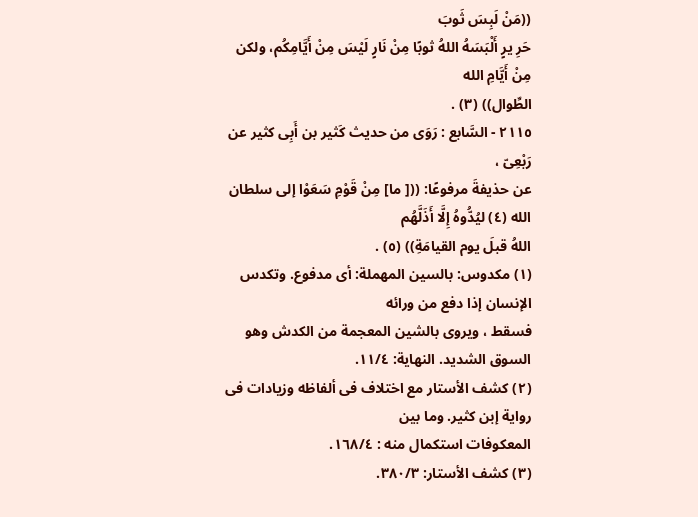((مَنْ لَبِسَ ثَوبَ
حَرِ يرٍ أَلْبَسَهُ اللهُ ثوبًا مِنْ نَارٍ لَيْسَ مِنْ أَيَّامِكُم، ولكن مِنْ أَيَّامِ الله
الطِّوال)) (٣) .
٢١١٥ - السَّابع : رَوَى من حديث كَثير بن أَبِى كثير عن رَبْعِىّ ،
عن حذيفةَ مرفوعًا: (([ ما] مِنْ قَوْمِ سَعَوْا إلى سلطان الله (٤) ليُدُّوهُ إِلَّا أَذَلَّهُم
اللهُ قبلَ يوم القيامَةِ)) (٥) .
(١) مكدوس: بالسين المهملة: أى مدفوع. وتكدس الإنسان إذا دفع من ورائه
فسقط ، ويروى بالشين المعجمة من الكدش وهو السوق الشديد. النهاية: ١١/٤.
(٢) كشف الأستار مع اختلاف فى ألفاظه وزيادات فى رواية إبن كثير. وما بين
المعكوفات استكمال منه : ١٦٨/٤.
(٣) كشف الأستار: ٣٨٠/٣.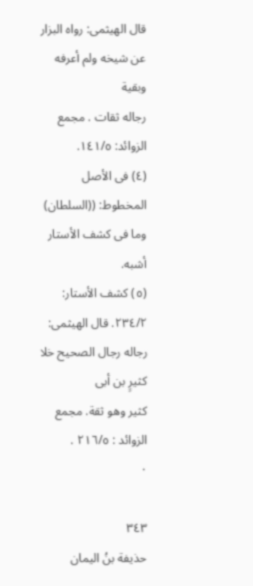قال الهيثمى: رواه البزار عن شيخه ولم أعرفه وبقية
رجاله ثقات . مجمع الزوائد: ١٤١/٥.
(٤) فى الأصل المخطوط: ((السلطان) وما فى كشف الأستار أشبه.
(٥) كشف الأستار: ٢٣٤/٢. قال الهيثمى: رجاله رجال الصحيح خلا كثيرٍ بن أبى
كثير وهو ثقة. مجمع الزوائد : ٢١٦/٥ .
٠

٣٤٣
حذيفة بنُ اليمان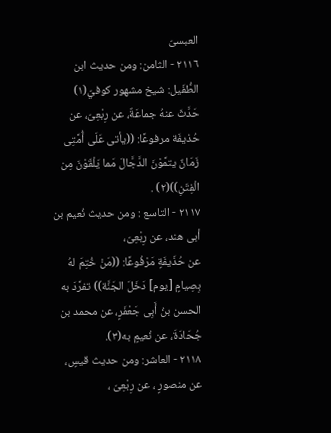العبسىّ
٢١١٦ - الثامن: ومن حديث ابن الطُّفَيل: شيخ مشهور كوفيّ(١)
حَدَّثَ عنهُ جماعَةٌ، عن رِبْعِىّ، عن حُذيفَة مرفوعًا: ((يأتى عَلَى أُمَّتِى
زَمَانٌ يتمَّوْنَ الدَّجَّالَ مَما يَلْقَوْنَ مِن الْفِتَنِ))(٢) .
٢١١٧ - التاسع : ومن حديث نُعيم بن أبى هند، عن رِبْعِىّ،
عن حُذَيفَةٍ مَرْفُوعًا: ((مَنْ خُتِمَ لهُ بِصِيامٍ [يوم] دَخَلَ الجَنَّة)) تفرَّدَ به
الحسن بنُ أَبِى جَعْفَرٍ، عن محمد بن جُحَادَةَ، عن نُعيمٍ به(٣).
٢١١٨ - العاشر: ومن حديث قيسٍ، عن منصورٍ ، عن رِبْعِىّ ،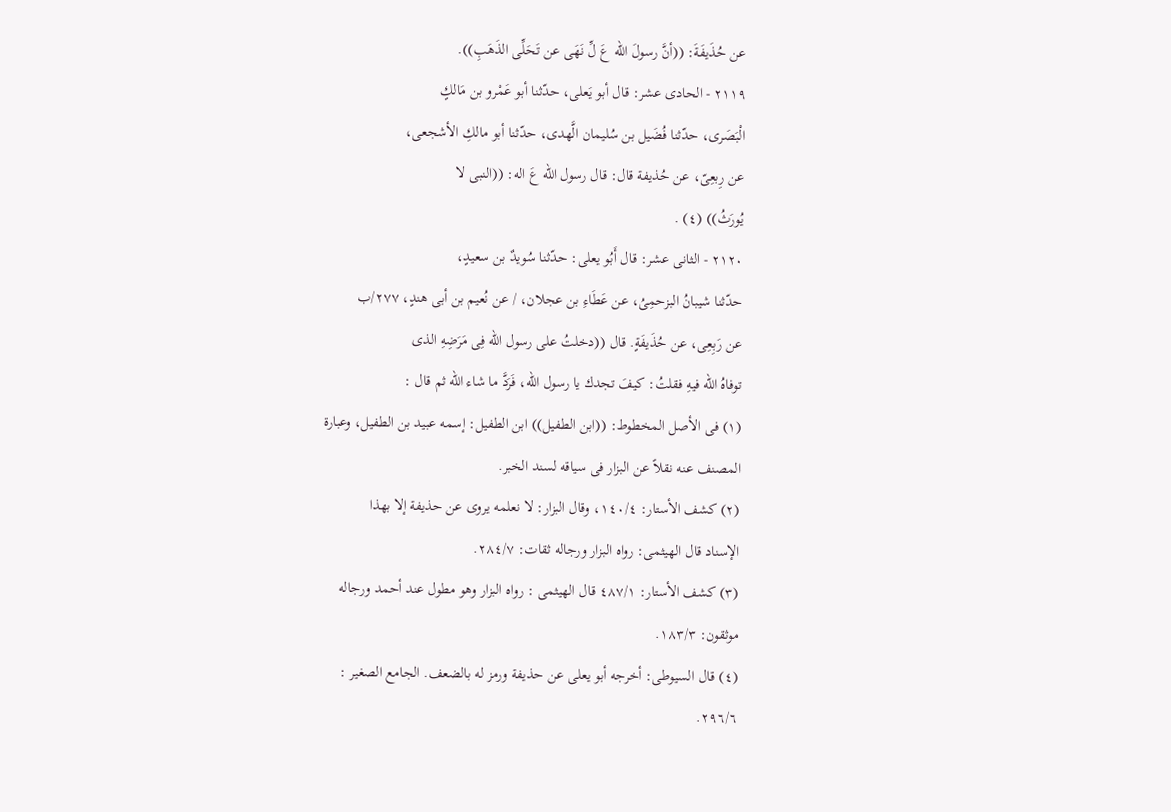عن حُذَيفَةَ: ((أنَّ رسولَ الله عَ لِّ نَهَى عن تَحَلِّى الذَهَبِ)).
٢١١٩ - الحادى عشر: قال أبو يَعلى، حدّثنا أبو عَمْرو بن مَالكٍ
الْبَصَرى، حدّثنا فُضَيل بن سُليمان الَّهدى، حدّثنا أبو مالكِ الأشجعى،
عن رِبعِىّ، عن حُذيفة قال: قال رسول الله عَ اله: ((النبى لا
يُورَثُ)) (٤) .
٢١٢٠ - الثانى عشر: قال أَبُو يعلى: حدّثنا سُويدٌ بن سعیدٍ،
حدّثنا شيبانُ البزحمِىُ، عن عَطَاءِ بن عجلان، / عن نُعيم بن أبى هندٍ، ٢٧٧/ب
عن رَبِعِى، عن حُذَيفَةٍ. قال ((دخلتُ على رسول الله فِى مَرَضِهِ الذى
توفاهُ الله فيهِ فقلتُ: كيفَ تجدك يا رسول الله، فَرَدَّ ما شاء الله ثم قال :
(١) فى الأصل المخطوط: ((ابن الطفيل)) ابن الطفيل: إسمه عبيد بن الطفيل، وعبارة
المصنف عنه نقلاً عن البزار فى سياقه لسند الخبر.
(٢) كشف الأستار: ١٤٠/٤، وقال البزار: لا نعلمه يروى عن حذيفة إلا بهذا
الإسناد قال الهيثمى: رواه البزار ورجاله ثقات: ٢٨٤/٧.
(٣) كشف الأستار: ٤٨٧/١ قال الهيثمى : رواه البزار وهو مطول عند أحمد ورجاله
موثقون: ١٨٣/٣.
(٤) قال السيوطى: أخرجه أبو يعلى عن حذيفة ورمز له بالضعف. الجامع الصغير :
٢٩٦/٦.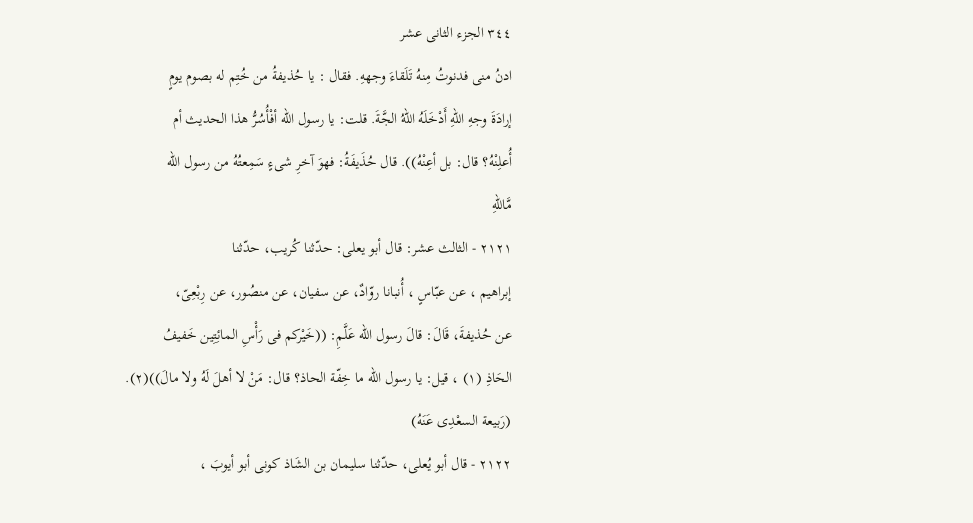٣٤٤ الجزء الثانى عشر
ادنُ منی فدنوتُ مِنهُ تَلَقاءَ وجههِ. فقال : یا حُذيفةُ من خُتِم له بصوم يومٍ
إرادَةَ وجهِ اللهِ أَدْخَلَهُ اللهُ الجَّةَ. قلت: يا رسول الله أفْأُسُرُّ هذا الحديث أم
أُعلِنْهُ؟ قال: بل أعِنْهُ)). قال حُذَيفَةُ: فهوَ آخرِ شىءٍ سَمِعتُهُ من رسول الله
مَّاللّهِ
٢١٢١ - الثالث عشر: قال أبو يعلى: حدّثنا كُريب، حدّثنا
إبراهيم ، عن عبّاسٍ ، أُنبانا روّادٌ، عن سفيان، عن منصُور، عن رِبْعِىّ،
عن حُذيفةَ، قَالَ: قالَ رسول الله عَلَّمِ: ((خَيْركم فى رَأْسِ المائِتِين خَفيفُ
الحَاذِ (١) ، قيل: يا رسول الله ما خِفّة الحاذ؟ قال: مَنْ لا أهلَ لَهُ ولا مالَ))(٢).
(رَبيعة السعْدِى عَنَهُ)
٢١٢٢ - قال أبو يُعلى، حدّثنا سليمان بن الشَاذ كونى أبو أيوبَ ،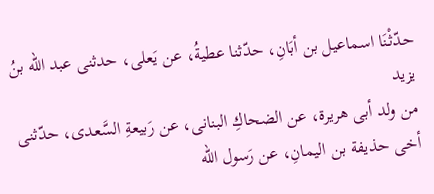حدّثْنَا اسماعيل بن أبَانِ، حدّثنا عطيةُ، عن يَعلى، حدثنى عبد الله بنُ يزيد
من ولد أبى هريرة، عن الضحاكِ البنانى، عن رَبيعةِ السَّعدى، حدّثنى
أخى حذيفة بن اليمانِ، عن رَسول الله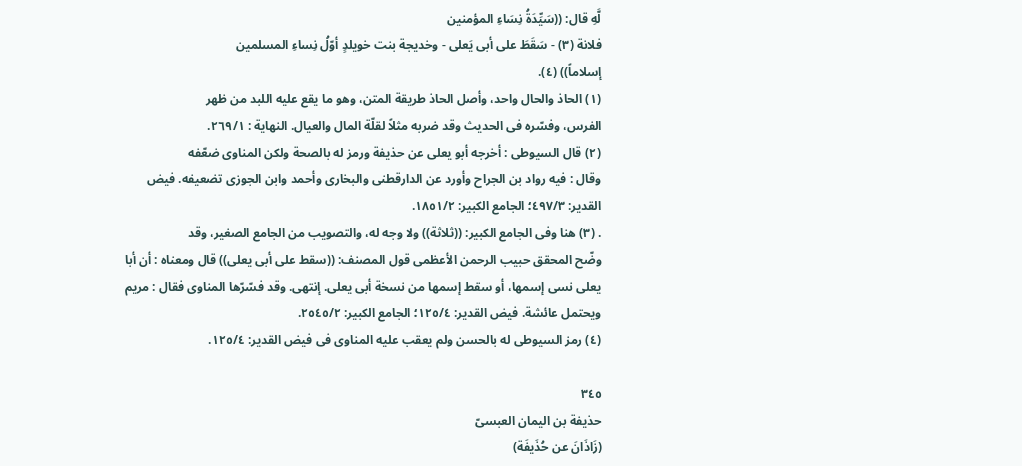لَّهِ قال: ((سَيِّدَةُ نِسَاءِ المؤمنين
فلانة (٣) - سَقَطَ على أبى يَعلى - وخديجة بنت خويلدٍ أوّلُ نِساءِ المسلمين
إسلاماً)) (٤).
(١) الحاذ والحال واحد، وأصل الحاذ طريقة المتن، وهو ما يقع عليه اللبد من ظهر
الفرس، وفسّره فى الحديث وقد ضربه مثلاً لقلّة المال والعيال. النهاية : ٢٦٩/١.
(٢) قال السيوطى : أخرجه أبو يعلى عن حذيفة ورمز له بالصحة ولكن المناوى ضعّفه
وقال : فيه رواد بن الجراح وأورد عن الدارقطنى والبخارى وأحمد وابن الجوزى تضعيفه. فيض
القدير: ٤٩٧/٣؛ الجامع الكبير: ١٨٥١/٢.
. (٣) هنا وفى الجامع الكبير: ((ثلاثة)) ولا وجه له، والتصويب من الجامع الصغير، وقد
وضّح المحقق حبيب الرحمن الأعظمى قول المصنف: ((سقط على أبى يعلى)) قال ومعناه : أن أبا
يعلى نسى إسمها، أو سقط إسمها من نسخة أبى يعلى. إنتهى. وقد فسّرّها المناوى فقال : مريم
ويحتمل عائشة. فيض القدير: ١٢٥/٤؛ الجامع الكبير: ٢٥٤٥/٢.
(٤) رمز السيوطى له بالحسن ولم يعقب عليه المناوى فى فيض القدير: ١٢٥/٤.

٣٤٥
حذيفة بن اليمان العبسىّ
(زَاذَانَ عن حُذَيفَة)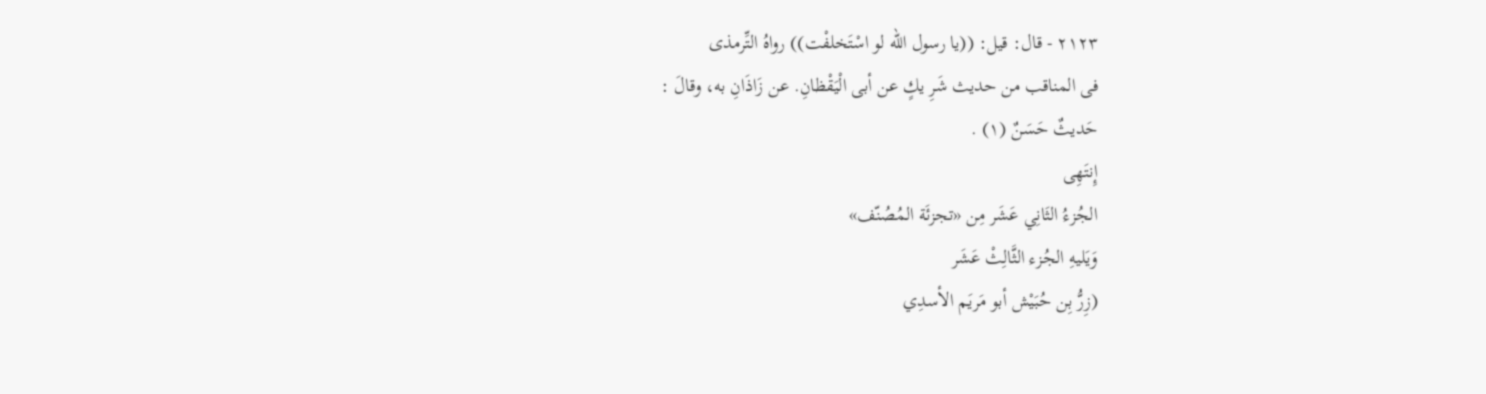٢١٢٣ - قال: قيل: ((يا رسول الله لو اسْتَخلفْت)) رواهُ التِّرمذى
فى المناقب من حديث شَرِ يكٍ عن أبى الْيَقْظانِ. عن زَاذَانِ به، وقالَ :
حَديثٌ حَسَنٌ (١) .
إِنتَهِى
الجُزءُ الثَانِي عَشَر مِن «تجزئَة المُصُنّف»
وَيَليهِ الجُزء الثَّالِثْ عَشَر
(زِرُّ بِن حُبَيْش أبو مَريَم الأسدِي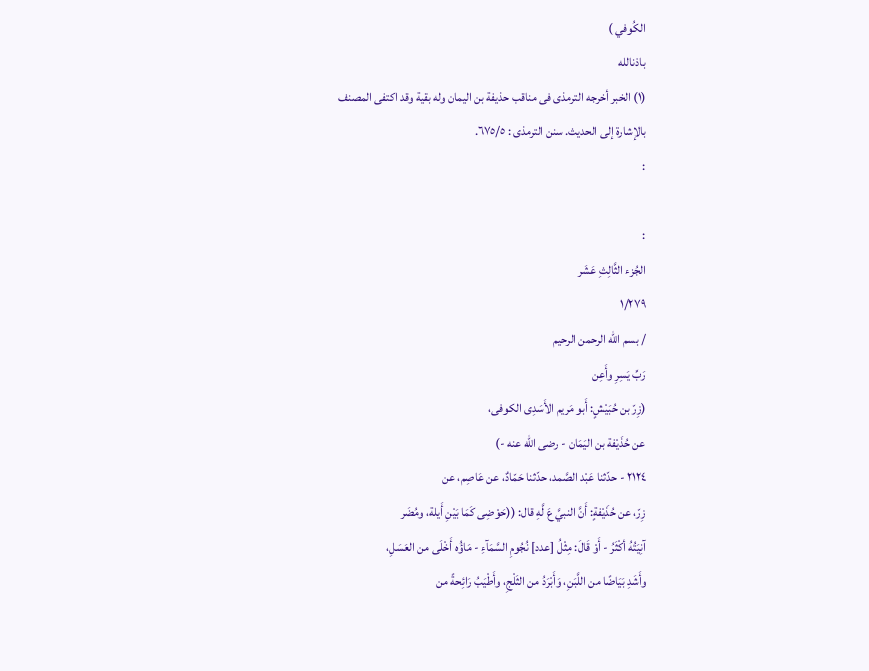الكُوفي )
باذنالله
(١) الخبر أخرجه الترمذى فى مناقب حذيفة بن اليمان وله بقية وقد اكتفى المصنف
بالإشارة إلى الحديث. سنن الترمذى : ٦٧٥/٥.
:

:
الجُزء الثَّالِثِ عَشَر
١/٢٧٩
/ بسم الله الرحمن الرحيم
رَبِّ یَسِرِ وأَعِن
(زِرّ بن حُبَيْشٍ: أَبو مَريم الأَسَدِى الكوفى،
عن حُذَيْفة بن اليَمَان - رضى الله عنه -)
٢١٢٤ - حدّثنا عَبْد الصَّمد، حدّثنا حَمّادٌ، عن عَاصِم، عن
زِرّ، عن حُذَيْفةٍ: أَنَّ النبيَّ عَ لَّهِ قال: ((حَوْضِى كَمَا بَيْنِ أَيلة، ومُضَر
آنِيَتُهُ أكْثَرُ - أَوْ قَالَ: مِثْلُ [عدد] نُجُومِ السَّمَآءِ - مَاؤُه أَخْلَى من العَسَلِ،
وأَشَدِ بَيَاضًا من اللَّبَنِ، وَأَبْرَدُ من الثَلْجِ، وأَطْيَبُ رَائِحةً من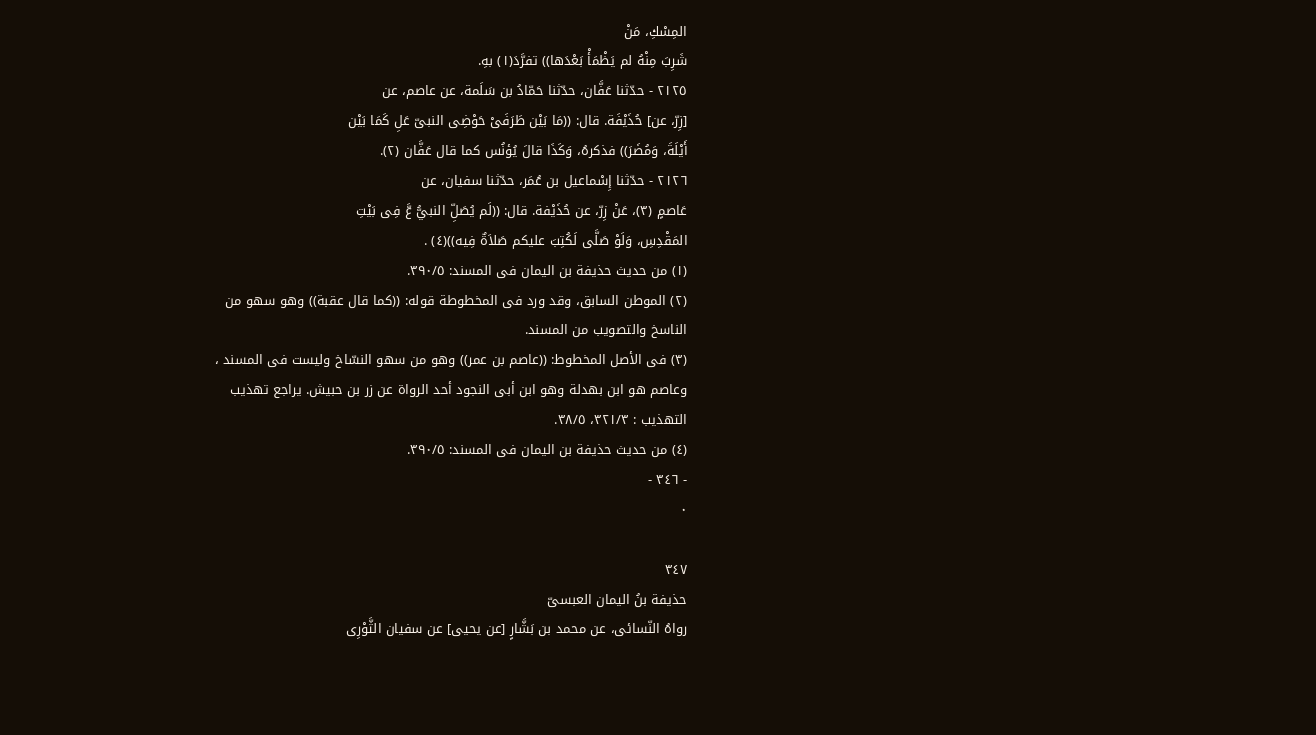المِسْكِ، مَنْ
شَرِبَ مِنْهُ لم يَظْمَأْ بَعْدَها)) تفرَّدَ(١) بهِ.
٢١٢٥ - حدّثنا عَفَّان، حدّثنا حَمّادُ بن سَلَمة، عن عاصم، عن
[زِرّ، عن] حُذَيْفَة. قال: ((مَا بَيْن طَرَفَىْ حَوْضِى النبىّ عَلِ كَمَا بَيْن
أَيْلَةَ، وَمُضَرَ)) فذكرهُ، وَكَذَا قالَ يُؤنُس كما قال عَفَّان (٢).
٢١٢٦ - حدّثنا إِسْماعيل بن عُمَر، حدّثنا سفيان، عن
عَاصمٍ (٣)، عَنْ زِرّ، عن حُذَيْفة. قال: ((لَم يُصَلِّ النبيُّ عَّ فِى بَيْتِ
المَقْدِسِ، وَلَوْ صَلَّى لَكُتِبَ عليكم صَلاَةٌ فِيه))(٤) .
(١) من حديث حذيفة بن اليمان فى المسند: ٣٩٠/٥.
(٢) الموطن السابق، وقد ورد فى المخطوطة قوله: ((كما قال عقبة)) وهو سهو من
الناسخ والتصويب من المسند.
(٣) فى الأصل المخطوط: ((عاصم بن عمر)) وهو من سهو النسّاخ وليست فى المسند ،
وعاصم هو ابن بهدلة وهو ابن أبى النجود أحد الرواة عن زر بن حبيش. يراجع تهذيب
التهذيب : ٣٢١/٣، ٣٨/٥.
(٤) من حديث حذيفة بن اليمان فى المسند: ٣٩٠/٥.
- ٣٤٦ -
٠

٣٤٧
حذيفة بنُ اليمان العبسىّ
رواهُ النّسائى، عن محمد بن بَشَّارٍ [عن يحيى] عن سفيان الثَّوْرِى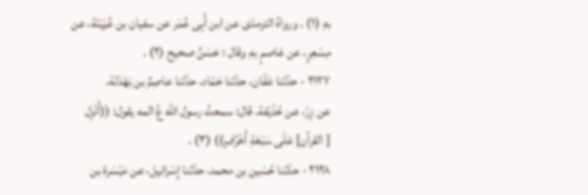بهِ (١) . ورواهُ الترمذى عن ابن أَبِى عُمَر عن سفيان بن عُيَيْنَة، عن
مِسْعِرٍ، عن عَاصمٍ بهِ وقال : حَسَنٌ صحيح (٢) .
٢١٢٧ - حدّثنا عَفّان، حدّثنا حَمّاد، حدّثنا عاصِمٌ بن بَهْدَلة،
عن زِرّ، عن حُذَيْفة. قال: سمعتُ رسول الله عَّ المه يقول: ((أَنْزِل
[ القرآن] عَلَى سَبْعَةِ أَخْرُفٍ)) (٣) .
٢١٢٨ - حدّثنا حُسَين بن محمد، حدّثنا إِسْرائيل، عن مَيْسَرة بن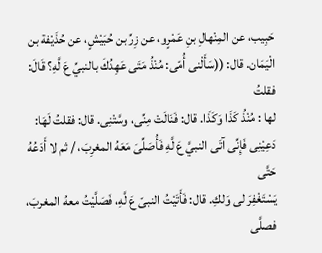حَبِيب، عن المِنْهالِ بنِ عَمْرٍو، عن زِرِّ بن حُبَيْشٍ، عن حُذَيْفة بن
الْيَمَان. قال: ((سَأَلْنى أُمّى: مُنْذُ مَتَى عَهِدُكَ بالنبيِّ عَ لَّهِ؟ قَالَ: فقلتُ
لها : مُنْذُ كَذَا وَكَذَا. قال: فَنَالَتْ مِنِّى، وسَّتْنِى. قال: فقلتُ لَهَا:
دَعِيْنِى فَإِنِّى آتَى النبيَّ عَ لَّهِ فَأُصَلِّىَ مَعَهُ المغرِبَ، / ثم لا أَدَعُهُ حَتَّى
يَسْتَغْفِرَ لى وَلكِ. قال: فَأَتَيْتُ النبىّ عَ لَّهِ، فَصَلَّيْتُ معهُ المغربَ، فصلَّى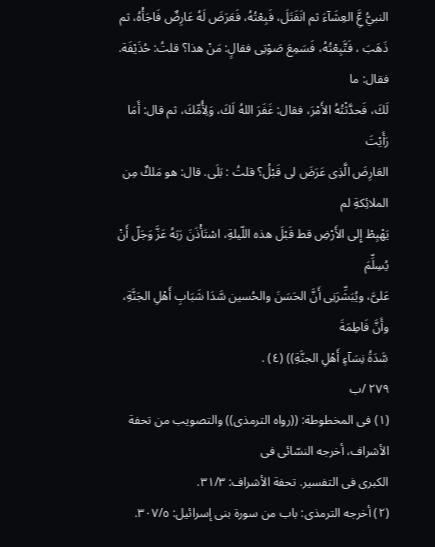النبيُّ عَِّ العِشَآءَ ثم انَفَتَلَ، فَبِعْتُهُ، فَعَرَضَ لَهُ عَارِضٌ فَاجَأْهُ، ثم
ذَهَبَ ، فَتَّبِعْتُهُ، فَسَمِعَ صَوْتِى فقالٍ: مَنْ هذا؟ قلتُ: حُذَيْفَة. فقال: ما
لَكَ، فَحدَّثْتُهُ الأَمْرَ، فقال: غَفَرَ اللهُ لَكَ، وَلِأُمِّكَ، ثم قال: أَمَا رَأَيْتَ
العَارِضَ الَّذِى عَرَضَ لى قَبْلُ؟ قلتُ : بَلَى. قال: هو مَلكٌ مِن الملائِكةِ لم
يَهْبِطْ إِلى الأَرْضِ قط قَبْلَ هذه اللّيلةِ، اسْتَأْذَنَ رَبَهُ عَزَّ وَجَلّ أَنْ يُسِلِّمَ
عَلىَّ، ويُبَشِّرَنِى أَنَّ الحَسَنَ والحُسين سَّدَا شَبَابِ أَهْلِ الجَنَّةِ، وأَنَّ فَاطِمَةَ
سَّدَةُ نِسَآءٍ أَهْلِ الجنَّةِ)) (٤) .
٢٧٩ /ب
(١) فى المخطوطة: ((رواه الترمذى)) والتصويب من تحفة الأشراف، أخرجه النسّائى فى
الكبرى فى التفسير. تحفة الأشراف: ٣١/٣.
(٢) أخرجه الترمذى: باب من سورة بنى إسرائيل: ٣٠٧/٥.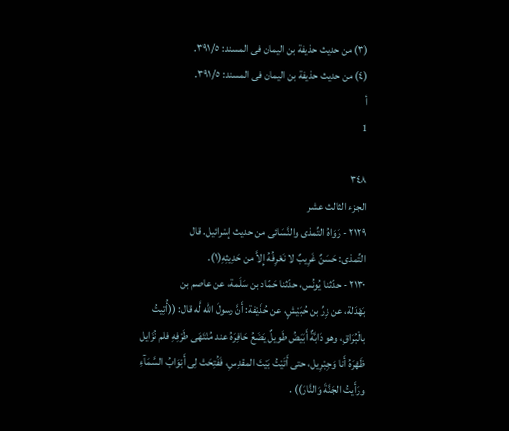(٣) من حديث حذيفة بن اليمان فى المسند: ٣٩١/٥.
(٤) من حديث حذيفة بن اليمان فى المسند: ٣٩١/٥.
أ
1

٣٤٨
الجزء الثالث عشر
٢١٢٩ - رَوَاهُ التِّمذى والنَّسَائى من حديث إسْرائيل. قال
التِّمذى: حَسَنٌ غَرِيبٌ لا نَعْرِفُهُ إِلاَّ من حَدِيثِهِ(١).
٢١٣٠ - حدّثنا يُونُس، حدّثنا حَمّاد بن سَلَمة، عن عاصم بن
بَهْدَلة، عن زِرِّ بن حُبَيْشٍ، عن حُذَيْفة: أَنَّ رسولَ الله لَّه قال: ((أُتِيتُ
بالْبُرَاقِ، وهو دَابَّةٌ أَبَيَضُ طَويلٌ يَضَعُ حَافِرَهُ عند مُنْتَهَى طَرْفِهِ فلم نُزَايل
ظَهْرَهُ أَنا وَجِبْرِيل، حتى أَتَيْتُ بَيْتَ المقدِسِ، فَفُتِحَتْ لِى أَبْوَابُ السَّمَآءِ
ورَأَيتُ الجَنَّةَ وَالنَّارَ)) .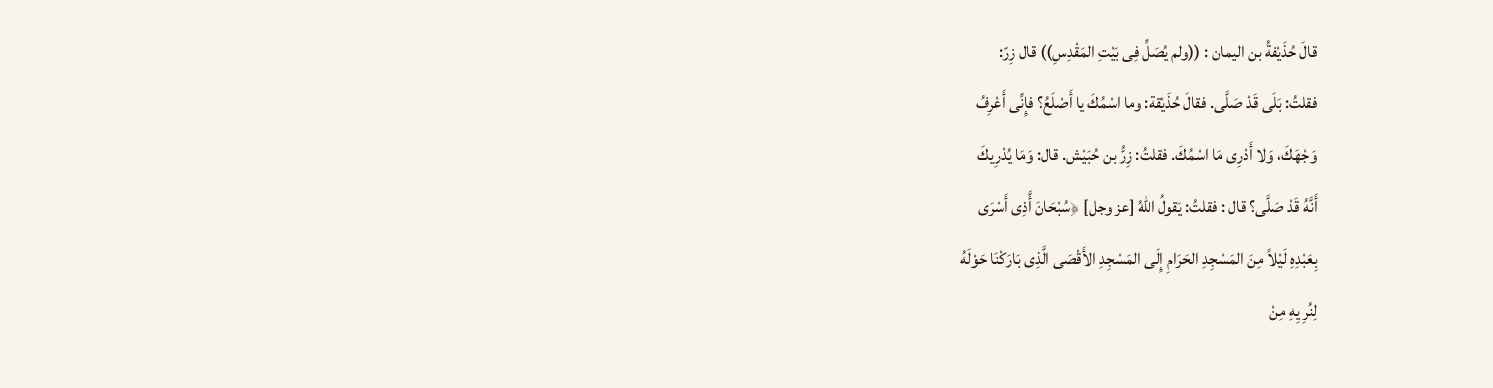قالَ حُذَيْفةُ بن اليمان : ((ولم يُصَلِّ فِى بَيْتِ المَقْدِسِ)) قال زِرّ:
فقلتُ: بَلَى قَدْ صَلَّى. فقالَ حُذَيْقة: وما اسْمُكَ يا أَصْلَعُ؟ فإِنِّى أَعْرِفُ
وَجْهَكَ، وَلا أَدْرِى مَا اسْمُكَ. فقلتُ: زِرُّ بن حُبَيْش. قال: وَمَا يُدْرِيكَ
أَنَّهُ قَدْ صَلَّى؟ قال : فقلتُ: يَقولُ اللهُ [عز وجل] ﴿سُبْحَانَ أَّذِى أَسْرَى
بِعَبْدِهِ لَيْلاً مِنَ المَسْجِدِ الحَرَامِ إِلَى المَسْجِدِ الأَقْصَى الَّذِى بَارَكْنَا حَوْلَهُ
لِنُرِ يِهِ مِنْ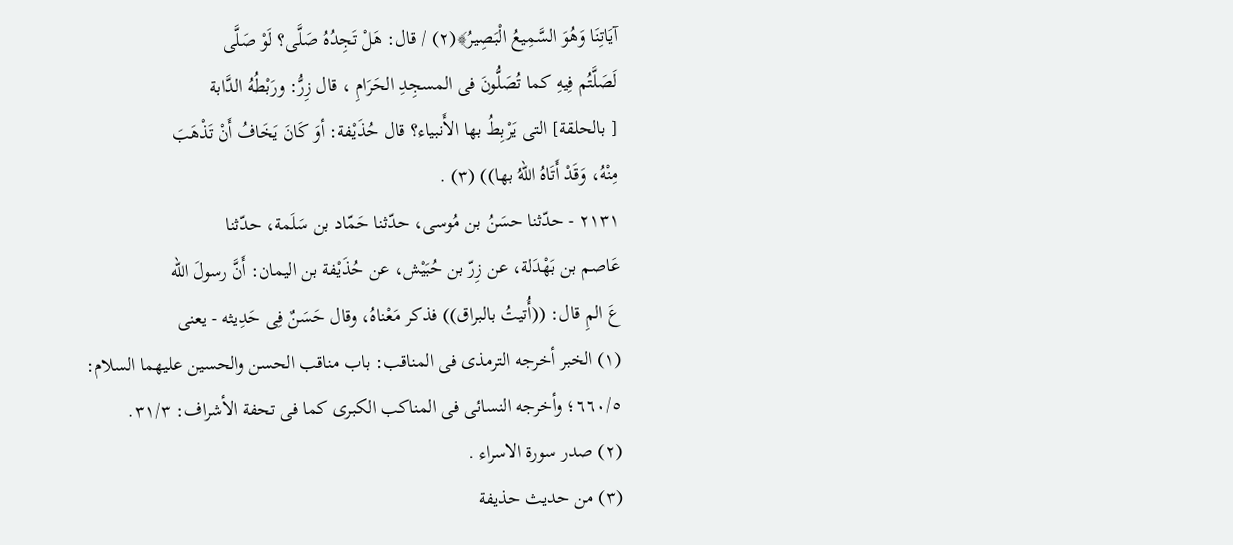آيَاتِنَا وَهُوَ السَّمِيعُ الْبَصِيرُ﴾(٢) / قال: هَلْ تَجِدُهُ صَلَّى؟ لَوْ صَلَّى
لَصَلَّتُم فِيهِ كما تُصَلُّونَ فى المسجِدِ الحَرَامِ ، قال زِرُّ: ورَبْطُهُ الدَّابة
[ بالحلقة] التى يَرْبِطُ بها الأَنبياء؟ قال حُذَيْفة: أوَ كَانَ يَخَافُ أَنْ تَذْهَبَ
مِنْهُ، وَقَدْ أَتَاهُ اللهُ بها)) (٣) .
٢١٣١ - حدّثنا حسَنُ بن مُوسى، حدّثنا حَمّاد بن سَلَمة، حدّثنا
عَاصم بن بَهْدَلة، عن زِرّ بن حُبَيْش، عن حُذَيْفة بن اليمان: أَنَّ رسولَ الله
عَ المِ قال: ((أُتيتُ بالبراق)) فذكر مَعْناهُ، وقال حَسَنٌ فِى حَدِيثه - يعنى
(١) الخبر أخرجه الترمذى فى المناقب: باب مناقب الحسن والحسين عليهما السلام:
٦٦٠/٥؛ وأخرجه النسائى فى المناكب الكبرى كما فى تحفة الأشراف: ٣١/٣.
(٢) صدر سورة الاسراء .
(٣) من حديث حذيفة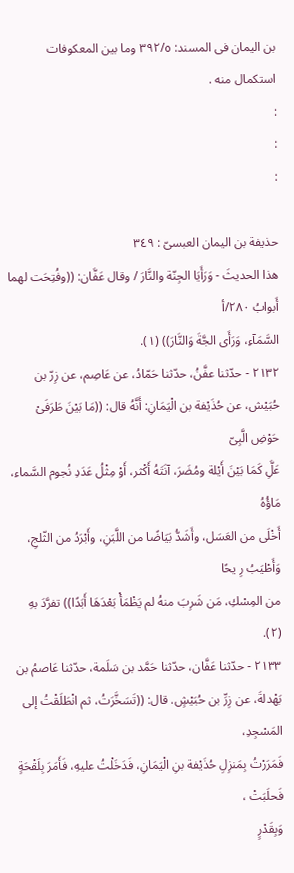بن اليمان فى المسند: ٣٩٢/٥ وما بين المعكوفات استكمال منه .
:
:
:

حذيفة بن اليمان العبسىّ : ٣٤٩
هذا الحديثَ - وَرَأَيَا الجِنّة والنَّارَ / وقال عَفَّان: ((وفُتِحَت لهما أَبوابُ ٢٨٠/أ
السَّمَآءِ، وَرَأَى الجَّةَ وَالنَّارَ)) (١).
٢١٣٢ - حدّثنا عفَّنُ، حدّثنا حَمّادُ، عن عَاصِم، عن زِرّ بن
حُبَيْش، عن حُذَيْفة بن الْيَمَانِ: أَنَّهُ قال: ((مَا بَيْنَ طَرَفَىْ حَوْضِ الَّبِىّ
عَلَِّ كَمَا بَيْنَ أَيْلة ومُضَرَ، آنَتَهُ أَكْثر، أَوْ مِثْلُ عَدَدِ نُجوم السَّماء، مَاؤُهُ
أَخْلَى من العَسَل، وأَشَدُّ بَيَاضًا من اللَّبَنِ، وأَبْرَدُ من الثّلجِ، وَأَطْيَبُ رِ يحًا
من المِسْكِ، مَن شَرِبَ منهُ لم يَظْمَأْ بَعْدَهَا أَبَدًا)) تفرَّدَ بهِ (٢).
٢١٣٣ - حدّثنا عَفَّان، حدّثنا حَمَّد بن سَلَمة، حدّثنا عَاصمُ بن
بَهْدلةَ، عن زِرِّ بن حُبَيْشٍ. قال: ((تَسَخَّرَتُ، ثم انْطَلَقْتُ إلى المَسْجِدِ،
فَمَرَرْتُ بِمَنزِلِ حُذَيْفة بنِ الْيَمَانِ، فَدَخَلْتُ عليهِ، فَأَمَرَ بِلَقْحَةٍ فَحلَبَتْ ،
وَبِقَدْرٍ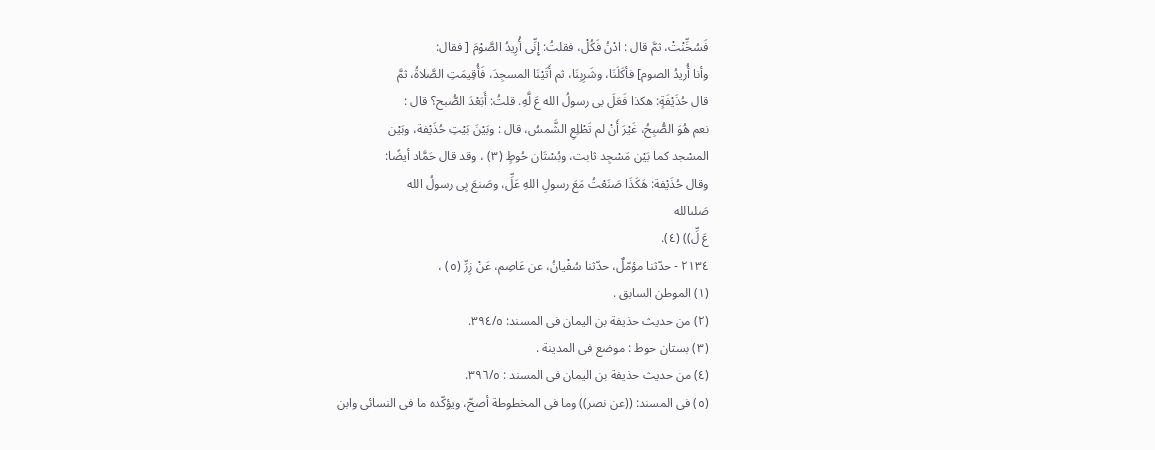فَسُخِّنْتْ، ثمَّ قال : ادْنُ فَكُلْ، فقلتُ: إِنِّى أُرِيدُ الصَّوْمَ [ فقال:
وأنا أُريدُ الصوم] فأكَلَنَا، وشَرِبِنَا، ثم أَتَيْنَا المسجِدَ، فَأُقِيمَتِ الصَّلاةُ، ثمَّ
قال حُذَيْفَةٍ: هكذا فَعَلَ بى رسولُ الله عَ لَّهِ. قلتُ: أَبَعْدَ الصُّبح؟ قال :
نعم هُوَ الصُّبِحُ، غَيْرَ أَنْ لم تَطْلِعِ الشَّمسُ، قال : وبَيْنَ بَيْتِ حُذَيْفة، وبَيْن
المسْجد كما بَيْن مَسْجِد ثابت، وبُسْتَان حُوطٍ (٣) ، وقد قال حَمَّاد أيضًا:
وقال حُذَيْفة: هَكَذَا صَنَعْتُ مَعَ رسولِ اللهِ عَلِّ، وصَنعَ بِى رسولُ الله
صَلىالله
عَ لِّ)) (٤).
٢١٣٤ - حدّثنا مؤمّلٌ، حدّثنا سُفْيانُ، عن عَاصِم، عَنْ زِرِّ (٥) ،
(١) الموطن السابق .
(٢) من حديث حذيفة بن اليمان فى المسند: ٣٩٤/٥.
(٣) بستان حوط : موضع فى المدينة .
(٤) من حديث حذيفة بن اليمان فى المسند : ٣٩٦/٥.
(٥) فى المسند: ((عن نصر)) وما فى المخطوطة أصحّ، ويؤكّده ما فى النسائى وابن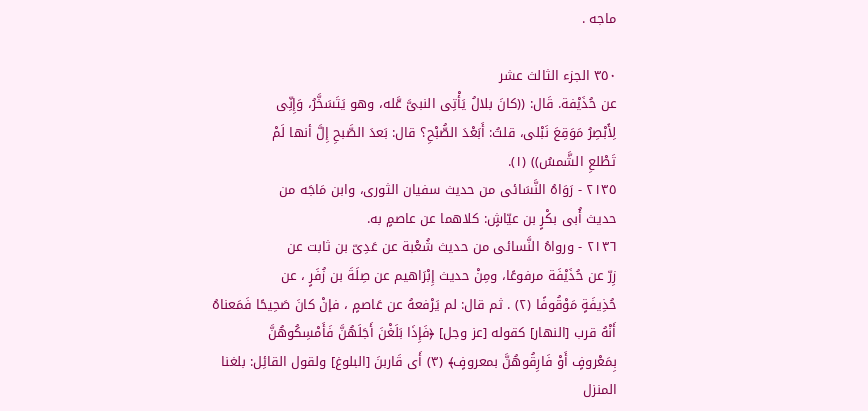ماجه .

٣٥٠ الجزء الثالث عشر
عن حُذَيْفة. قَال: ((كانَ بلالُ يَأْتِى النبىَّ عَّله، وهو يَتَسَخَّرُ، وَإِنِّى
لِأَبْصِرُ مَوَقِعَ نَبْلى، قلتُ: أَبَعْدَ الصُّبْحِ؟ قال: بَعدَ الصَّبحِ إِلَّ أنها لَمْ
تَطْلعِ الشَّمسُ)) (١).
٢١٣٥ - رَوَاهُ النَّسَائى من حديث سفيان الثورى، وابن مَاجَه من
حدیث أُبی بکْرٍ بن عیّاشٍ: كلاهما عن عاصمٍ به.
٢١٣٦ - ورواهُ النَّسائی من حدیث شُعْبة عن عَدِىّ بن ثابت عن
زِرّ عن حُذَيْفَة مرفوعًا، ومِنْ حديث إِبْرَاهيم عن صِلَةَ بن زُفَرٍ ، عن
حُذِيفَةٍ مَوْقُوفًا (٢) . ثم قال: لم يَرْفعهُ عن عَاصمٍ ، فإنْ كانَ صَحِيحًا فَمَعناهُ
أَنْهُ قرب [النهار] كقوله [عز وجل] ﴿فَإِذَا بَلَغْنَ أَجَلَهُنَّ فَأَمْسِكُوهُنَّ
بِمَعْروفٍ أَوْ فَارِقُوهُنَّ بمعروفٍ﴾ (٣) أَى قَاربنَ [البلوغ] ولقول القائِل: بلغنا
المنزل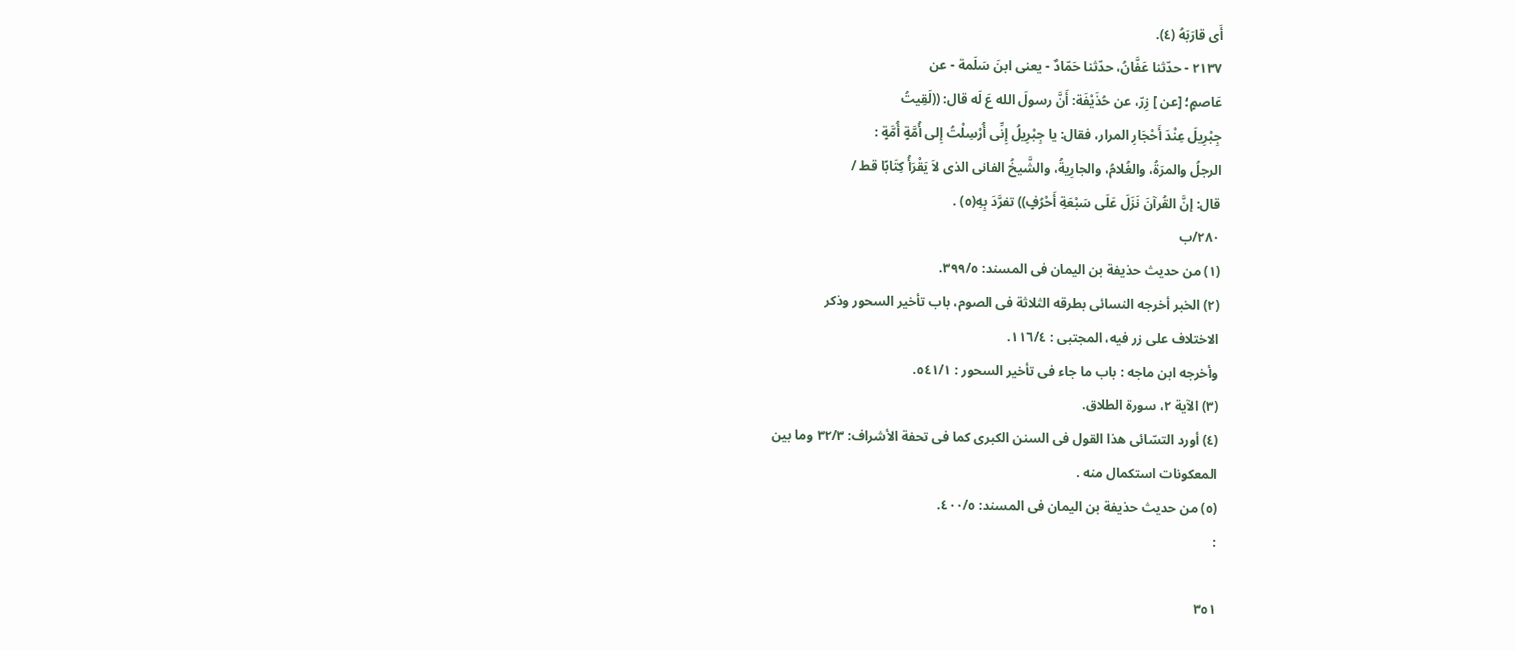أَى قارَبَهُ (٤).
٢١٣٧ - حدّثنا عَفَّانُ، حدّثنا حَمّادٌ - يعنى ابنَ سَلَمة - عن
عَاصمٍ؛ [عن ] زِرّ، عن حُذَيْفَة: أَنَّ رسولَ الله عَ لَه قال: ((لَقِيتُ
جِبْرِيلَ عِنْدَ أَحْجَارِ المرار، فقال: يا جِبْرِيلُ إِنِّى أُرْسِلْتُ إِلى أُمَّةٍ أُمَّةٍ :
الرجلُ والمرَةُ، والغُلامُ، والجارِيةُ، والشَّيخُ الفانى الذى لاَ يَقْرَأُ كِتَابًا قط /
قال: إنَّ القُرآنَ نَزَلَ عَلَى سَبْعَةِ أَحْرُفٍ)) تفرَّدَ بِهِ(٥) .
٢٨٠/ب
(١) من حديث حذيفة بن اليمان فى المسند: ٣٩٩/٥.
(٢) الخبر أخرجه النسائى بطرقه الثلاثة فى الصوم، باب تأخير السحور وذكر
الاختلاف على زر فيه، المجتبى : ١١٦/٤.
وأخرجه ابن ماجه : باب ما جاء فى تأخير السحور : ٥٤١/١.
(٣) الآية ٢، سورة الطلاق.
(٤) أورد التسّائى هذا القول فى السنن الكبرى كما فى تحفة الأشراف: ٣٢/٣ وما بين
المعکونات استكمال منه .
(٥) من حديث حذيفة بن اليمان فى المسند: ٤٠٠/٥.
:

٣٥١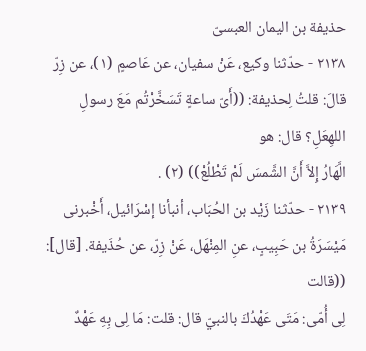حذيفة بن اليمان العبسىّ
٢١٣٨ - حدّثنا وكيع، عَنْ سفيان، عن عَاصمٍ (١)، عن زِرّ
قالَ: قلتُ لِحذيفة: ((أَىّ ساعةٍ تَسَخَّرْتُم مَعَ رسولِ اللهِعَلِ؟ قال: هو
الَّهَارُ إِلاَّ أَنَّ الشَّمسَ لَمْ تَطْلُعْ)) (٢) .
٢١٣٩ - حدّثنا زَيْد بن الحُبَاب، أنبأنا إسْرَائيل، أَخْبرنى
مَيْسَرَةُ بن حَبِيبٍ، عنِ المِنْهَل، عَنْ زِرّ، عن حُذَيفة. [قال]: ((قالت
لِى أُمّى: مَتَى عَهْدُكَ بالنبيّ قال: قلت: مَا لِى بِهِ عَهْدٌ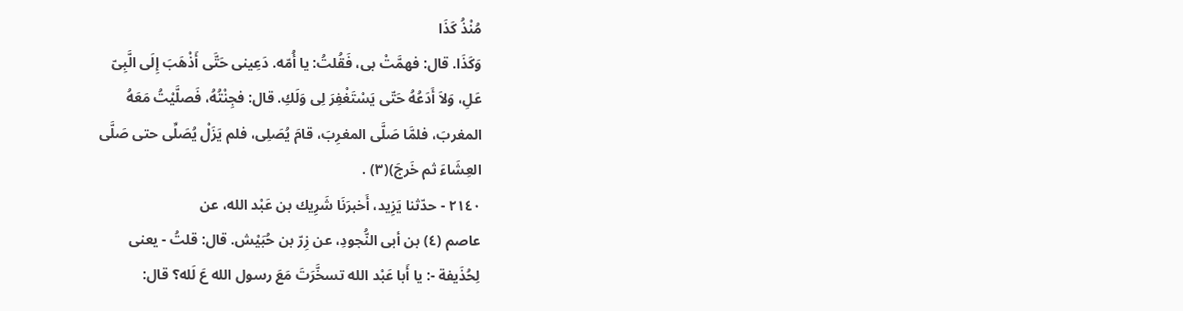مُنْذُ كَذَا
وَكَذَا. قال: فهمَّتْ بى، فَقُلتُ: يا أُمّه. دَعِينى حَتَّى أَذْهَبَ إِلَى الَّبِىّ
عَلِ، وَلاَ أَدَعُهُ حَتّى يَسْتَغْفِرَ لِى وَلَكِ. قال: فجِنْتُهُ، فَصلَّيْتُ مَعَهُ
المغربَ، فلمَّا صَلَّى المغرِبَ، قامَ يُصَلِى، فلم يَزَلْ يُصَلِّى حتى صَلَّى
العِشَاءَ ثم خَرجَ)(٣) .
٢١٤٠ - حدّثنا يَزِيد، أَخبرَنَا شَرِيك بن عَبْد الله، عن
عاصم (٤) بن أبى النُّجودِ، عن زِرّ بن حُبَيْش. قال: قلتُ - يعنى
لِحُذَيفة -: يا أَبا عَبْد الله تسخَّرَتَ مَعَ رسول الله عَ لَله؟ قال: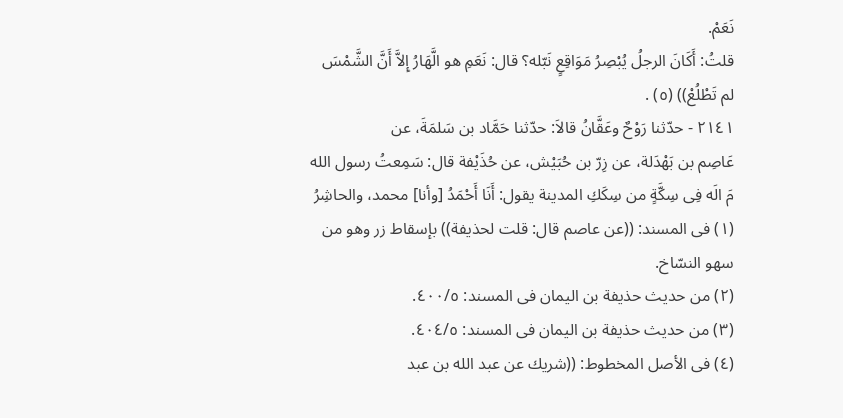نَعَمْ.
قلتُ: أَكَانَ الرجلُ يُبْصِرُ مَوَاقِعٍ نَبّله؟ قال: نَعَمِ هو الَّهَارُ إِلاَّ أَنَّ الشَّمْسَ
لم تَطْلُعْ)) (٥) .
٢١٤١ - حدّثنا رَوْحٌ وعَقَّانُ قالاَ: حدّثنا حَمَّاد بن سَلمَةَ، عن
عَاصِم بن بَهْدَلة، عن زِرّ بن حُبَيْش، عن حُذَيْفة قال: سَمِعتُ رسول الله
مَ الَه فِى سِكَّةٍ من سِكَكِ المدينة يقول: أَنَا أَحْمَدُ [وأنا] محمد، والحاشِرُ
(١) فى المسند: ((عن عاصم قال: قلت لحذيفة)) بإسقاط زر وهو من سهو النسّاخ.
(٢) من حديث حذيفة بن اليمان فى المسند: ٤٠٠/٥.
(٣) من حديث حذيفة بن اليمان فى المسند: ٤٠٤/٥.
(٤) فى الأصل المخطوط: ((شريك عن عبد الله بن عبد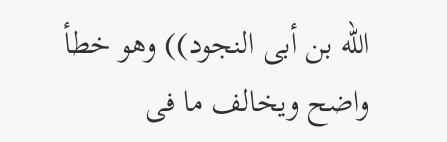الله بن أبى النجود)) وهو خطأ
واضح ويخالف ما فى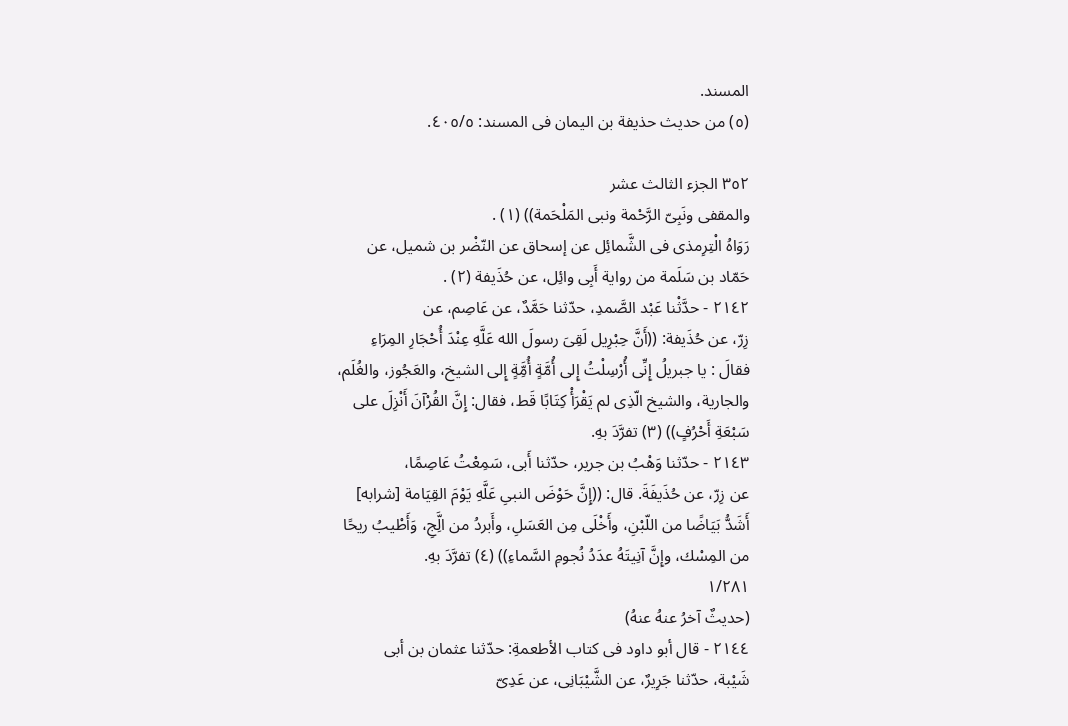المسند.
(٥) من حديث حذيفة بن اليمان فى المسند: ٤٠٥/٥.

٣٥٢ الجزء الثالث عشر
والمقفى ونَبِىّ الرَّحْمة ونبى المَلْحَمة)) (١) .
رَوَاهُ الْتِرِمذى فى الشَّمائِل عن إسحاق عن النّضْر بن شميل، عن
حَمّاد بن سَلَمة من رواية أَبِى وائِل، عن حُذَيفة (٢) .
٢١٤٢ - حدَّثْنا عَبْد الصَّمدِ، حدّثنا حَمَّدٌ، عن عَاصِم، عن
زِرّ، عن حُذَيفة: ((أَنَّ حِبْرِيل لَقِىَ رسولَ الله عَلَّهِ عِنْدَ أُحْجَارِ المِرَاءِ
فقالَ : يا جبريلُ إِنِّى أُرْسِلْتُ إِلى أُمَّةٍ أُمَِّةٍ إِلى الشيخ، والعَجُوز، والغُلَم،
والجارية، والشيخ الّذِى لم يَقْرَأْ كِتَابًا قَط، فقال: إِنَّ القُرْآنَ أَنْزِلَ على
سَبْعَةِ أَحْرُفٍ)) (٣) تفرَّدَ بهِ.
٢١٤٣ - حدّثنا وَهْبُ بن جرير، حدّثنا أَبى، سَمِعْتُ عَاصِمًا،
عن زِرّ، عن حُذَيفَةَ. قال: ((إِنَّ حَوْضَ النبىِ عَلَّهِ يَوْمَ القِيَامة [شرابه]
أَشَدُّ بَيَاضًا من اللّبْنِ، وأَخْلَى مِن العَسَلِ، وأَبردُ من الَِّجِ، وَأَطْيبُ ريحًا
من المِسْك، وإِنَّ آنِيتَهُ عدَدُ نُجومِ السَّماءِ)) (٤) تفرَّدَ بهِ.
١/٢٨١
(حديثٌ آخرُ عنهُ عنهُ)
٢١٤٤ - قال أبو داود فى كتاب الأطعمةِ: حدّثنا عثمان بن أبى
شَيْبة، حدّثنا جَرِيرٌ، عن الشَّيْبَانِى، عن عَدِىّ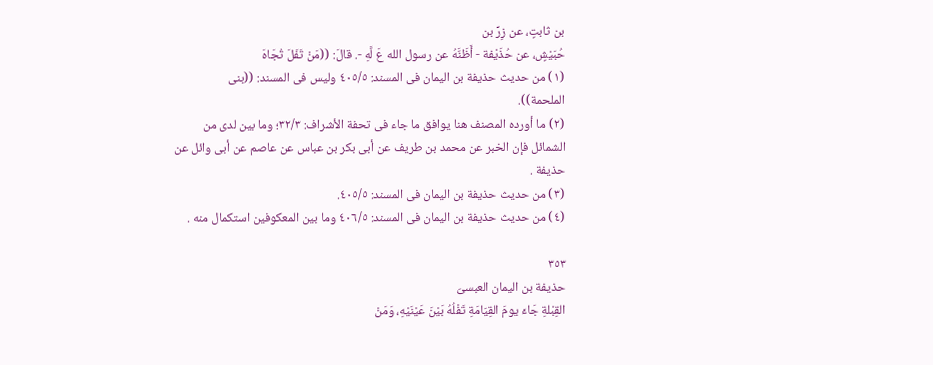بن ثابتٍ، عن زِرِّ بن
حُبَيْشٍ، عن حُذَيْفة - أَظَنَّهُ عن رسول الله عَ لَّهِ -. قالَ: ((مَنْ تَفَلَ تُجَاهَ
(١) من حديث حذيفة بن اليمان فى المسند: ٤٠٥/٥ وليس فى المسند: ((بنى
الملحمة)).
(٢) ما أورده المصنف هنا يوافق ما جاء فى تحفة الأشراف: ٣٢/٣؛ وما بين لدى من
الشمائل فإن الخبر عن محمد بن طريف عن أبى بكر بن عباس عن عاصم عن أبى وائل عن
حذيفة .
(٣) من حديث حذيفة بن اليمان فى المسند: ٤٠٥/٥.
(٤) من حديث حذيفة بن اليمان فى المسند: ٤٠٦/٥ وما بين المعكوفين استكمال منه .

٣٥٣
حذيفة بن اليمان العبسىّ
القِبْلةِ جَاءَ يومَ القِيَامَةِ تَفْلُهُ بَيْنَ عَيْنَيْهِ، وَمَنْ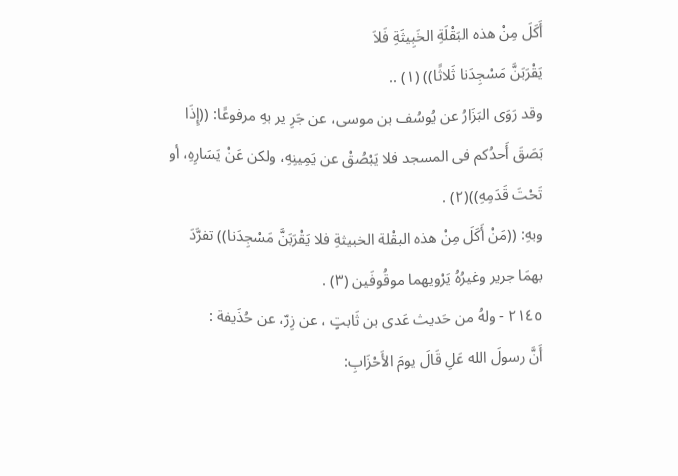أَكَلَ مِنْ هذه البَقْلَةِ الخَبِيثَةِ فَلاَ
يَقْرَبَنَّ مَسْجِدَنا ثَلاثًا)) (١) ..
وقد رَوَى البَزَارُ عن يُوسُف بن موسى، عن جَرِ ير بهِ مرفوعًا: ((إِذَا
بَصَقَ أَحدُكم فى المسجد فلا يَبْصُقْ عن يَمِينِهِ، ولكن عَنْ يَسَارِهِ، أو
تَحْتَ قَدَمِهِ))(٢) .
وبهِ: ((مَنْ أَكَلَ مِنْ هذه البقْلة الخبيثةِ فلا يَقْرَبَنَّ مَسْجِدَنا)) تفرَّدَ
بهمَا جرير وغيرُهُ يَرْويهما موقُوفَين (٣) .
٢١٤٥ - ولهُ من حَديث عَدى بن ثَابتٍ ، عن زِرّ، عن حُذَيفة :
أَنَّ رسولَ الله عَلِ قَالَ يومَ الأَحْزَابِ: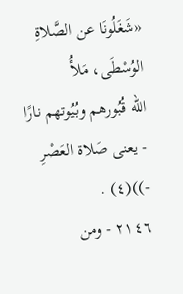«شَغَلُونَا عن الصَّلاةِ الوُسْطَى، مَلأُ
الله قُبُورهم وبُيُوتهم نارًا - يعنى صَلاة العَصْرِ -))(٤) .
٢١٤٦ - ومن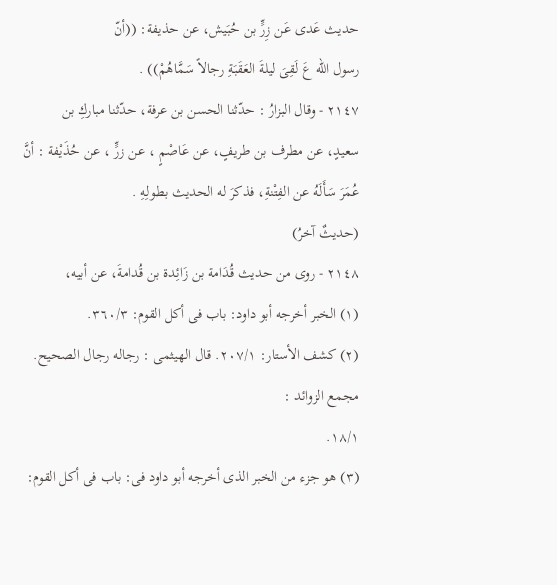حديث عَدى عَن زِرٍّ بن حُبَيش، عن حذيفة: ((أنّ
رسول الله عَ لَقِىَ ليلةَ العَقَبَةِ رجالاً سَمَّاهُمْ)) .
٢١٤٧ - وقال البزارُ : حدّثنا الحسن بن عرفة، حدّثنا مباركِ بن
سعيدٍ، عن مطرف بن طريفٍ، عن عَاصْمٍ ، عن زرٍّ ، عن حُذَيْفة : أنَّ
عُمَرَ سَأَلَهُ عن الفِتْنةِ، فذكرَ له الحديث بطولِهِ .
(حديثٌ آخرُ)
٢١٤٨ - روى من حديث قُدَامة بن زَائِدة بن قُدامةَ، عن أبيه،
(١) الخبر أخرجه أبو داود: باب فى أكل القوم: ٣٦٠/٣.
(٢) كشف الأستار: ٢٠٧/١. قال الهيثمى : رجاله رجال الصحيح. مجمع الزوائد :
١٨/١.
(٣) هو جزء من الخبر الذى أخرجه أبو داود فى: باب فى أكل القوم: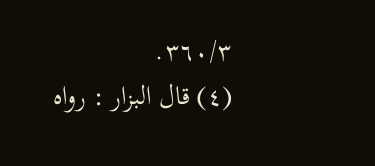٣٦٠/٣.
(٤) قال البزار : رواه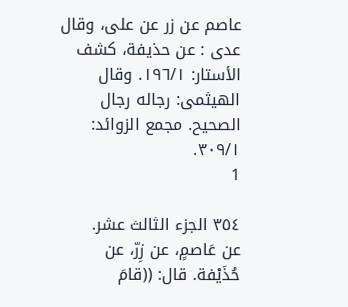عاصم عن زر عن على، وقال عدى : عن حذيفة، كشف
الأستار: ١٩٦/١. وقال الهيثمى: رجاله رجال الصحيح. مجمع الزوائد: ٣٠٩/١.
1

٣٥٤ الجزء الثالث عشر.
عن عَاصمٍ، عن زِرّ، عن حُذَيْفة. قال: ((قامَ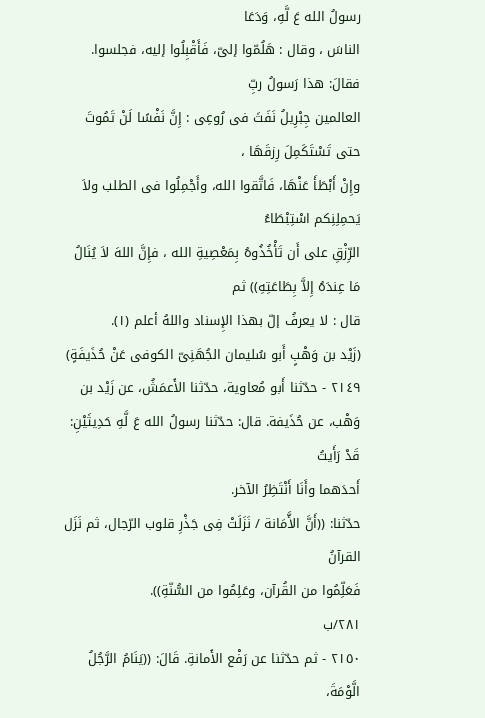رسولُ الله عَ لَّهِ، وَدَعَا
الناسَ ، وقال : هَلُمّوا إلىّ، فَأَقْبِلُوا إليه، فجلسوا. فقالَ: هذا رَسولُ ربِّ
العالمين جِبْرِيلُ نَفَثَ فى رُوعِى : إِنَّ نَفْسًا لَنْ تَمُوتَ حتى تَسْتَكَمِلَ رِزقَهَا ،
وإِنْ أَبْطَأَ عَنْهَا، فَاتَّقوا الله، وأَجْمِلُوا فى الطلب ولاَ يَحمِلِنِكم اسْتِبْطَاءُ
الرِّزْقِ على أَن تَأْخُذُوهُ بِمَعْصِيةِ الله ، فإِنَّ اللهَ لاَ يُنَالُ مَا عِندَهُ إِلاَّ بِطَاعَتِهِ)) ثم
قال : لا يعرفُ إلّ بهذا الإِسناد واللهُ أعلم (١).
(زَيْد بن وَهْبٍ أَبو سُليمان الجُهَنِىّ الكوفى عَنْ حُذَيفَةٍ)
٢١٤٩ - حدّثنا أَبو مُعاوية، حدّثنا الأَعمَشُ، عن زَيْد بن
وَهْب، عن حُذَيفة. قال: حدّثنا رسولُ الله عَ لَّهِ حَدِيثَيْنِ: قَدْ رَأَيتُ
أَحدَهما وأَنَا أَنْتَظِرُ الآخر.
حدّثنا: ((أَنَّ الأَّمَانة / نَزَلَتْ فِى جَذْرِ قلوب الرّجال، ثم نَزَل القرآنُ
فَعَلِّمُوا من القُرآن، وعَلِمُوا من السُّنّةِ)).
٢٨١/ب
٢١٥٠ - ثم حدّثنا عن رَفْع الأَمانةِ. قَالَ: ((يَنَامُ الرَّجُلُ الَّوْمَةَ،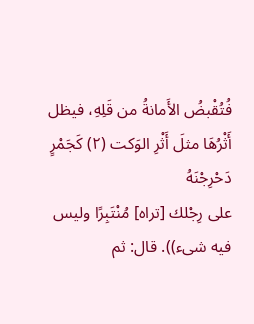فُتُقْبضُ الأَمانةُ من قَلِهِ، فيظل أَثْرُهَا مثلَ أَثْرِ الوَكت (٢) كَجَمْرٍ دَحْرِجْنَهُ
على رِجْلك [تراه] مُنْتَبِرًا وليس فيه شىء)). قال: ثم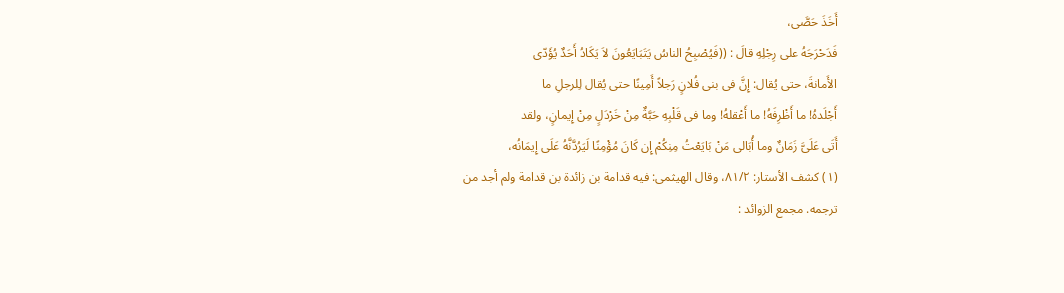أَخَذَ حَصَّى،
فَدَحْرَجَهُ على رِجْلِهِ قالَ : ((فَيُصْبِحُ الناسُ يَتَبَايَعُونَ لاَ يَكَادُ أَحَدٌ يُؤَدّى
الأَمانةَ، حتى يُقال: إِنَّ فى بنى فُلانٍ رَجلاً أَمِينًا حتى يُقال لِلرجلِ ما
أَجْلَدهُ! ما أَظْرِفَهُ! ما أَعْقلهُ! وما فى قَلْبِهِ حَبَّةٌ مِنْ خَرْدَلٍ مِنْ إِيمانٍ، ولقد
أَتَى عَلَىَّ زَمَانٌ وما أُبَالى مَنْ بَايَعْتُ مِنِكُمْ إِن كَانَ مُؤْمِنًا لَيَرُدَّنَّهُ عَلَى إِيمَانُه،
(١) كشف الأستار: ٨١/٢، وقال الهيثمى: فيه قدامة بن زائدة بن قدامة ولم أجد من
ترجمه. مجمع الزوائد :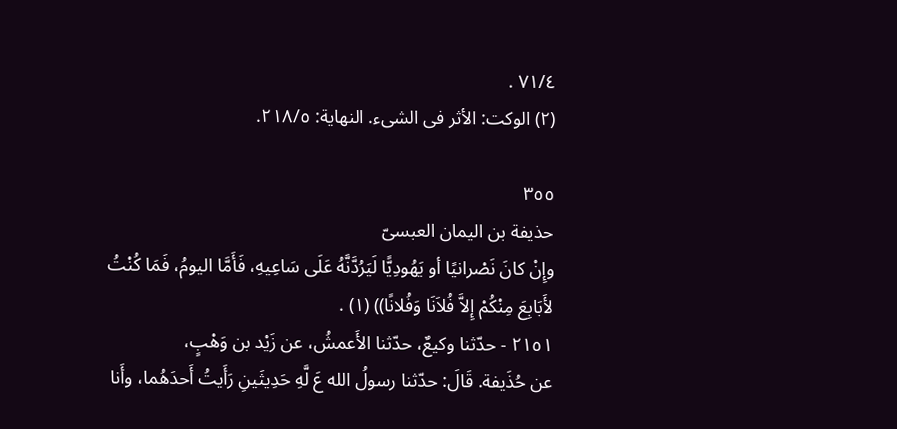٧١/٤ .
(٢) الوكت: الأثر فى الشىء. النهاية: ٢١٨/٥.

٣٥٥
حذيفة بن اليمان العبسىّ
وإِنْ كانَ نَصْرانيًا أو يَهُودِيًّا لَيَرُدَّنَّهُ عَلَى سَاعِيهِ، فَأَمَّا اليومُ، فَمَا كُنْتُ
لأَبَابِعَ مِنْكُمْ إِلاَّ فُلاَنَا وَفُلانًا)) (١) .
٢١٥١ - حدّثنا وكيعٌ، حدّثنا الأَعمشُ، عن زَيْد بن وَهْبٍ،
عن حُذَيفة. قَالَ: حدّثنا رسولُ الله عَ لَّهِ حَدِيثَينِ رَأَيتُ أَحدَهُما، وأَنا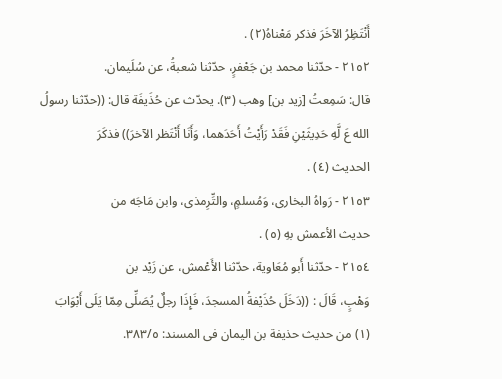أَنْتَظِرُ الآخَرَ فذكر مَعْناهُ(٢) .
٢١٥٢ - حدّثنا محمد بن جَعْفرٍ، حدّثنا شعبةُ، عن سُلَيمان.
قال: سَمِعتُ [زيد بن] وهب (٣). يحدّث عن حُذَيفَة قال: ((حدّثنا رسولُ
الله عَ لَّهِ حَدِيثَيْنِ فَقَدْ رَأَيْتُ أَحَدَهما، وَأَنَا أَنْتَظر الآخرَ)) فذكَرَ
الحديث (٤) .
٢١٥٣ - رَواهُ البخارى، وَمُسلمٍ، والتِّرِمذى، وابن مَاجَه من
حديث الأعمش بهِ (٥) .
٢١٥٤ - حدّثنا أَبو مُعَاوية، حدّثنا الأَعْمش، عن زَيْد بن
وَهْبٍ، قَالَ : ((دَخَلَ حُذَيْفةُ المسجدَ، فَإِذَا رجلٌ يُصَلِّى مِمّا يَلَى أَبْوَابَ
(١) من حديث حذيفة بن اليمان فى المسند: ٣٨٣/٥.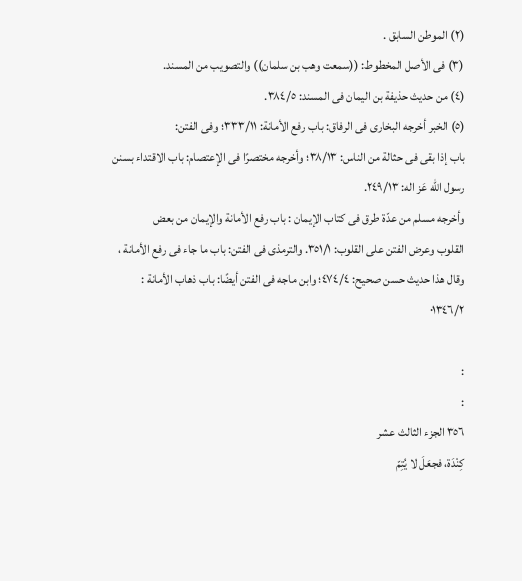(٢) الموطن السابق .
(٣) فى الأصل المخطوط: ((سمعت وهب بن سلمان)) والتصويب من المسند.
(٤) من حديث حذيفة بن اليمان فى المسند: ٣٨٤/٥.
(٥) الخبر أخرجه البخارى فى الرفاق: باب رفع الأمانة: ٣٣٣/١١؛ وفى الفتن:
باب إذا بقى فى حثالة من الناس: ٣٨/١٣؛ وأخرجه مختصرًا فى الإعتصام: باب الاقتداء بسنن
رسول الله عَز اله: ٢٤٩/١٣.
وأخرجه مسلم من عدّة طرق فى كتاب الإيمان : باب رفع الأمانة والإيمان من بعض
القلوب وعرض الفتن على القلوب: ٣٥١/١. والترمذى فى الفتن: باب ما جاء فى رفع الأمانة ،
وقال هذا حديث حسن صحيح: ٤٧٤/٤؛ وابن ماجه فى الفتن أيضًا: باب ذهاب الأمانة :
٠١٣٤٦/٢

:
:
٣٥٦ الجزء الثالث عشر
كِنْدَة، فجعَلَ لا يُتِمّ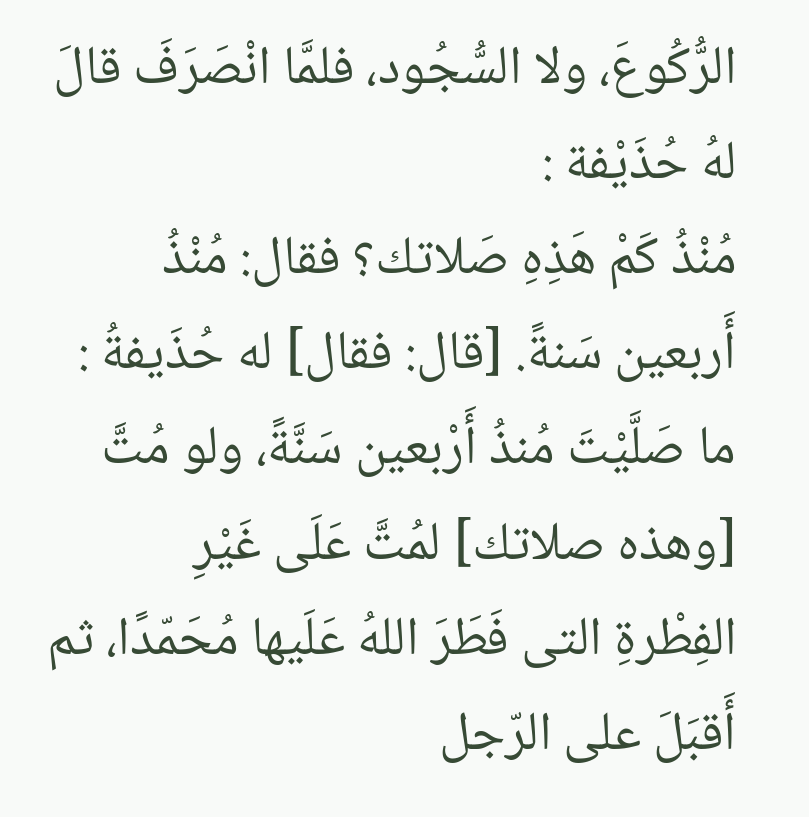الرُّكُوعَ، ولا السُّجُود، فلمَّا انْصَرَفَ قالَ لهُ حُذَيْفة :
مُنْذُ كَمْ هَذِهِ صَلاتك؟ فقال: مُنْذُ أَربعين سَنةً. [قال: فقال] له حُذَيفةُ :
ما صَلَّيْتَ مُنذُ أَرْبعين سَنَّةً، ولو مُتَّ [وهذه صلاتك] لمُتَّ عَلَى غَيْرِ
الفِطْرةِ التى فَطَرَ اللهُ عَلَيها مُحَمّدًا، ثم أَقبَلَ على الرّجل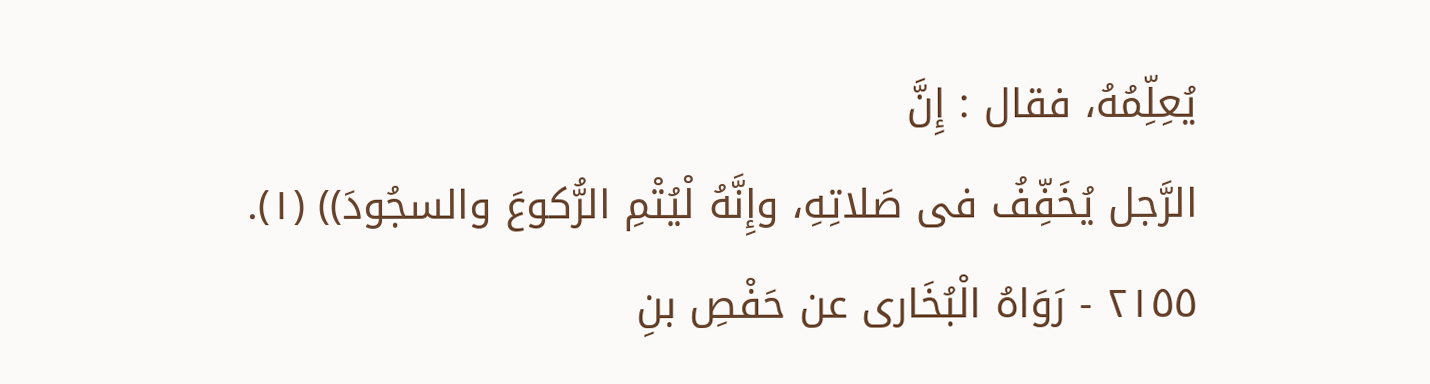يُعِلِّمُهُ، فقال : إِنَّ
الرَّجل يُخَفِّفُ فى صَلاتِهِ، وإِنَّهُ لْيُتْمِ الرُّكوعَ والسجُودَ)) (١).
٢١٥٥ - رَوَاهُ الْبُخَارى عن حَفْصِ بنِ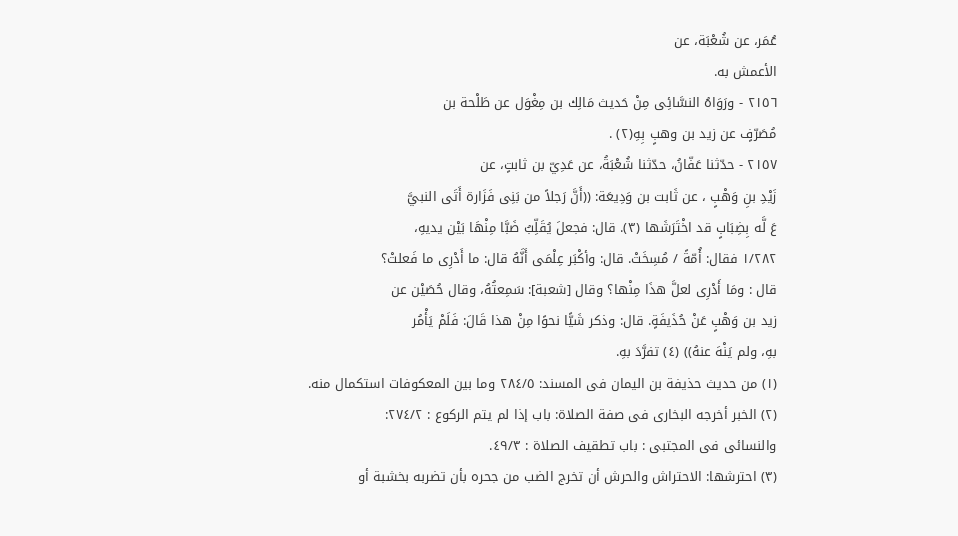عُمَر، عن شُعْبَة، عن
الأعمش به.
٢١٥٦ - ورَوَاهُ النسَّائِى مِنْ حَديث مَالِك بن مِغْوَل عن طَلْحة بن
مُصَرّفٍ عن زيد بن وهبٍ بِهِ(٢) .
٢١٥٧ - حدّثنا عَفّانُ، حدّثنا شُعْبَةُ، عن عَدِيّ بن ثابتٍ، عن
زَيْدِ بنِ وَهْبٍ ، عن ثَابت بن وَدِيعَة: ((أَنَّ رَجلاً من بَنِى فَزَارة أَتَى النبيَّ
عَ لَّه بِضِبَابٍ قد اخْتَرَشَها (٣). قال: فجعلَ يُقَلِّبُ ضَبَّا مِنْهَا بَيْن يديهِ،
١/٢٨٢ فقال: أُمّةً / مُسِخَتْ. قال: وأكْبَر عِلْمَى أَنَّهُ قال: ما أَدْرِى ما فَعلتْ؟
قال : ومَا أَدْرِى لعلَّ هذَا مِنْها؟ وقال [شعبة]: سَمِعتُهُ، وقال حُصَيْن عن
زيد بن وَهْبٍ عَنْ حُذَيفَةٍ. قال: وذكر شَيًّا نحوًا مِنْ هذا قَالَ: فَلَمْ يَأْمُر
بهِ، ولم يَنْهَ عنهُ)) (٤) تفرَّدَ بهِ.
(١) من حديث حذيفة بن اليمان فى المسند: ٢٨٤/٥ وما بين المعكوفات استكمال منه.
(٢) الخبر أخرجه البخارى فى صفة الصلاة: باب إذا لم يتم الركوع : ٢٧٤/٢:
والنسائى فى المجتبى : باب تطقيف الصلاة : ٤٩/٣.
(٣) احترشها: الاحتراش والحرش أن تخرج الضب من جحره بأن تضربه بخشبة أو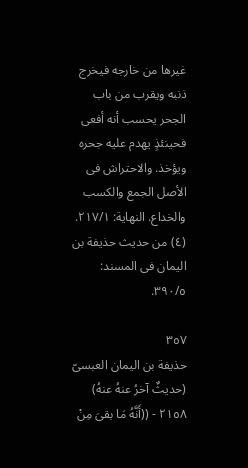غيرها من خارجه فيخرج ذنبه ويقرب من باب الجحر يحسب أنه أفعى فحينئذٍ يهدم عليه جحره
ويؤخذ. والاحتراش فى الأصل الجمع والكسب والخداع. النهاية: ٢١٧/١.
(٤) من حديث حذيفة بن اليمان فى المسند: ٣٩٠/٥.

٣٥٧
حذيفة بن اليمان العبسىّ
(حديثٌ آخرُ عنهُ عنهُ)
٢١٥٨ - ((أَنَّهُ مَا بقىَ مِنْ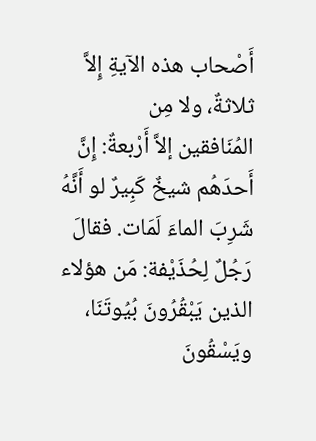أَصْحاب هذه الآيةِ إِلاَّ ثلاثةٌ، ولا مِن
المُنَافقين إلاَّ أَرْبعةٌ: إِنَّ أَحدَهُم شيخٌ كَبِيرٌ لو أَنَّهُ شَرِبَ الماءَ لَمَات. فقالَ
رَجُلٌ لِحُذَيْفة: مَن هؤلاء الذين يَبْقُرُونَ بُيُوتَنَا، ويَسْقُونَ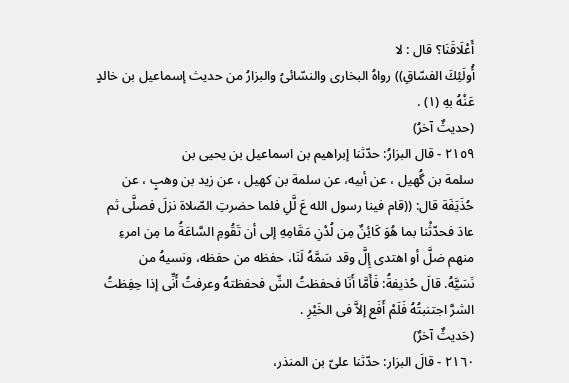أَعْلَاقَنَا؟ قال : لا
أُولَئِكَ الفسّاقِ)) رواهُ البخارى والنسّائىُ والبزارُ من حديث إسماعيل بن خالدٍ
عَنْهُ بهِ (١) .
(حديثٌ آخرُ)
٢١٥٩ - قال البزارُ: حدّثنا إبراهيم بن اسماعيل بن يحيى بن
سلمة بن گُهیل ، عن أبيه، عن سلمة بن کھیل ، عن زيد بن وهبٍ ، عن
حُذَيَفَة قال: ((قام فينا رسول الله عَ لَّلِ فلما حضرتِ الصّلاة نزلَ فصلَّى ثم
عادَ فحدّثْنا بما هُوَ كَائِنٌ مِن لُدْنِ مَقَامِهِ إلى أن تَقُومِ السَّاعَةُ ما مِن امرءِ
منهم ضلَّ أو اهتدى إِلَّ وقد سَمَّهُ لَنَا، حفظه من حفظه، ونسيهُ من
نَسَيَّهُ. قالَ حُذيفةُ: فَأَمَّا أَنَا فحفظتُ الشّ فحفظتهُ وعرفتُ أَنِّى إذا حِفِظتُ
الشرَّ اجتنبتُهُ فَلَمْ أَفَع إلاَّ فى الخَيْرِ .
(حَديثٌ آخرٌ)
٢١٦٠ - قالَ البزار: حدّثنا علىّ بن المنذر،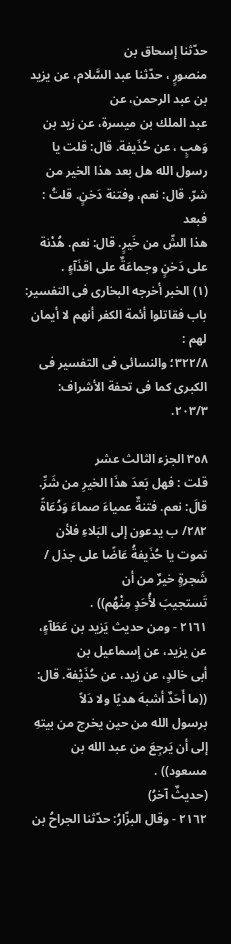حدّثنا إسحاق بن
منصورٍ ، حدّثنا عبد السَّلام، عن يزيد بن عبد الرحمن، عن
عبد الملك بن ميسرة، عن زيد بن وَهبٍ ، عن حُذَيفة. قال: قلت يا
رسول الله هل بعد هذا الخير من شرّ. قال: نعم، وفتنة دَخنٍ. قلتُ : فبعد
هذا الشّ من خَيرٍ. قال: نعم. هُدْنة على دَخنٍ وجماعَةٌ على اقذَآءٍ .
(١) الخبر أخرجه البخارى فى التفسير: باب فقاتلوا أئمة الكفر أنهم لا أيمان لهم :
٣٢٢/٨؛ والنسائى فى التفسير فى الكبرى كما فى تحفة الأشراف: ٢٠٣/٣.

٣٥٨ الجزء الثالث عشر
قلت : فهل بَعدَ هذَا الخيرِ من شَرِّ. قالَ: نعم. فتنةٌ عمياءَ صماءَ وَدُعَاةً
٢٨٢/ ب يدعون إلى البَلاءِ فلأن تموت يا حُذَيفةُ عَاضًا على جذل / شَجرةٍ خيرٌ من أن
تَستجیبَ لأُحَدٍ مِنْهُم)) .
٢١٦١ - ومن حديث يَزيد بن عَطَآءٍ، عن يزيد، عن إسماعيل بن
أبى خالدٍ، عن زيد، عن حُذَيْفة. قال: ((ما أَحَدٌ أشبهَ هديًا ولا دَلاً
برسول الله من حين يخرج من بيتهِ إلى أن يَرجِعَ من عبد الله بن
مسعود)) .
(حديثٌ آخرُ)
٢١٦٢ - وقال البزّارُ: حدّثنا الجراحُ بن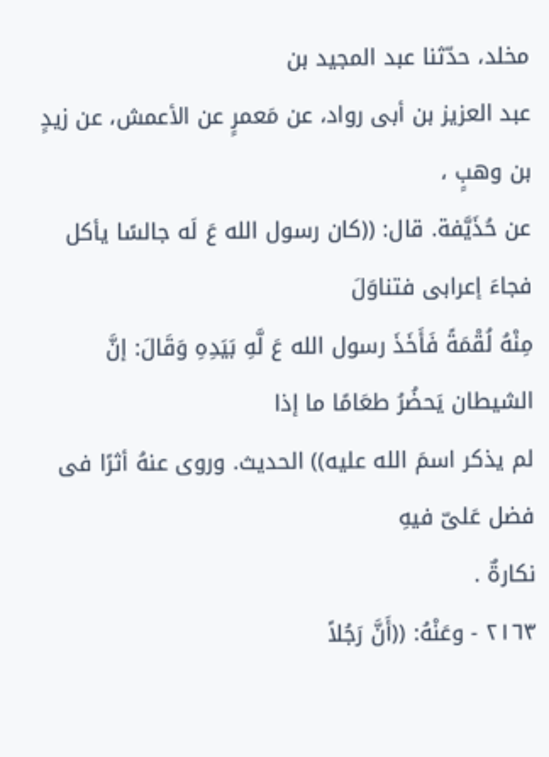مخلد، حدّثنا عبد المجيد بن
عبد العزيز بن أبى رواد، عن مَعمرٍ عن الأعمش، عن زيدٍ بن وهبٍ ،
عن حُذَيَّفة. قال: ((كان رسول الله عَ لَه جالسًا يأكل فجاءَ إعرابى فتناوَلَ
مِنْهُ لُقْمَةً فَأَخَذَ رسول الله عَ لَّهِ بَيَدِهِ وَقَالَ: إنَّ الشيطان يَحضُرُ طعَامًا ما إذا
لم يذكر اسمَ الله عليه)) الحديث. وروى عنهُ أثرًا فى فضل عَلىّ فيهِ
نكارةٌ .
٢١٦٣ - وعَنْهُ: ((أَنَّ رَجُلاً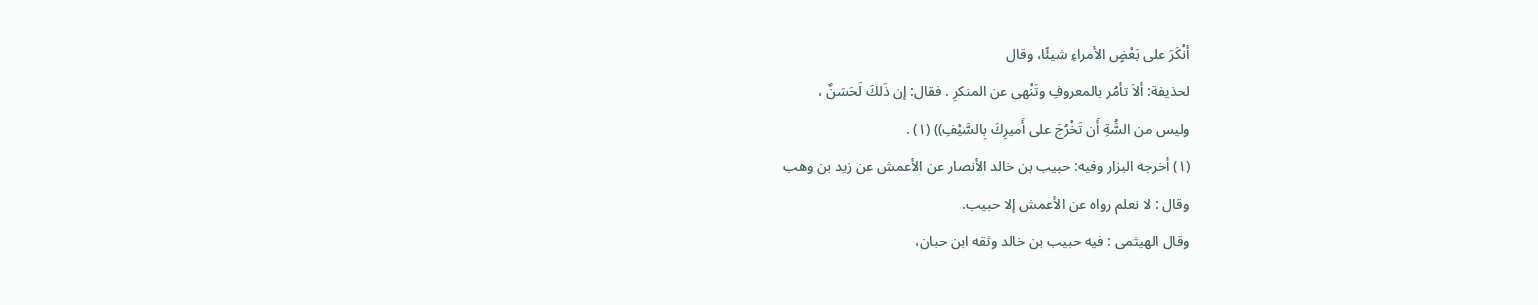أنْكَرَ على بَعْضٍ الأمراءِ شيئًا، وقال
لحذيفة: ألاَ تأمُر بالمعروفِ وتَنْهى عن المنكرِ . فقال: إن ذَلكَ لَحَسَنٌ ،
وليس من السَُّةِ أَن تَخْرُجَ على أَميرِكَ بِالسَّيْفِ)) (١) .
(١) أخرجه البزار وفيه: حبيب بن خالد الأنصار عن الأعمش عن زيد بن وهب
وقال : لا نعلم رواه عن الأعمش إلا حبيب.
وقال الهيثمى : فيه حبيب بن خالد وثقه ابن حبان،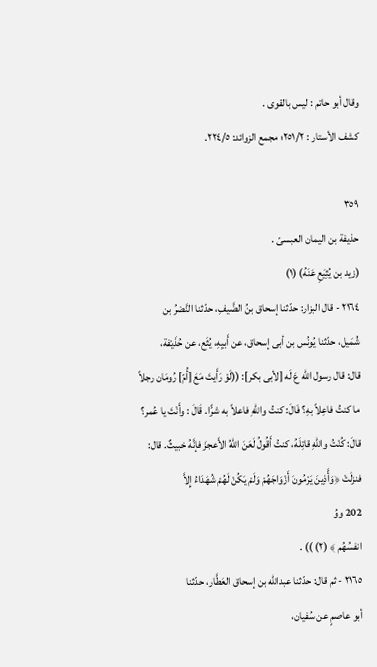وقال أبو حاتم : ليس بالقوى .
كشف الأستار : ٢٥١/٢؛ مجمع الزوائد: ٢٢٤/٥.

٣٥٩
حذيفة بن اليمان العبسىّ .
(زيد بن يُثِيَعِ عَنَهُ) (١)
٢١٦٤ - قال البزار: حدّثنا إسحاق بنُ الضَّيفِ، حدّثنا النَّضرُ بن
شُمَيل، حدّثنا يُونُس بن أبى إسحاق، عن أَبيِهِ، يُثَع، عن حُذَيْفة،
قال: قال رسول الله عَ لَه [لأبى بكر]: ((لَوْ رَأَيتَ مَعَ [أُمّ] رُومَان رجلاً
ما كنتُ فاعِلاً بهِ؟ فَالَ: كنتُ واللهِ فاعلاً به شرًّا. قَالَ : وأَنْتَ يا عُمر؟
قالَ: كُنْتُ واللهِ قاتِلَهُ، كنتُ أَقُولُ لَعَنَ اللهُ الأَعجزَ فإنَّهُ خبيثٌ. قال:
فنزلَتْ ﴿وَأَّذِينَ يَرْمُونَ أَزْوَاجَهُمْ وَلَمْ يَكُنْ لَهُمْ شُهَدَاءُ إِلاَّ
202 ووُ
انفسُهُم ﴾ (٢) )) .
٢١٦٥ - ثم قال: حدّثنا عبدالله بن إسحاق العَطَّار، حدّثنا
أبو عاصمٍ عن سُفيان،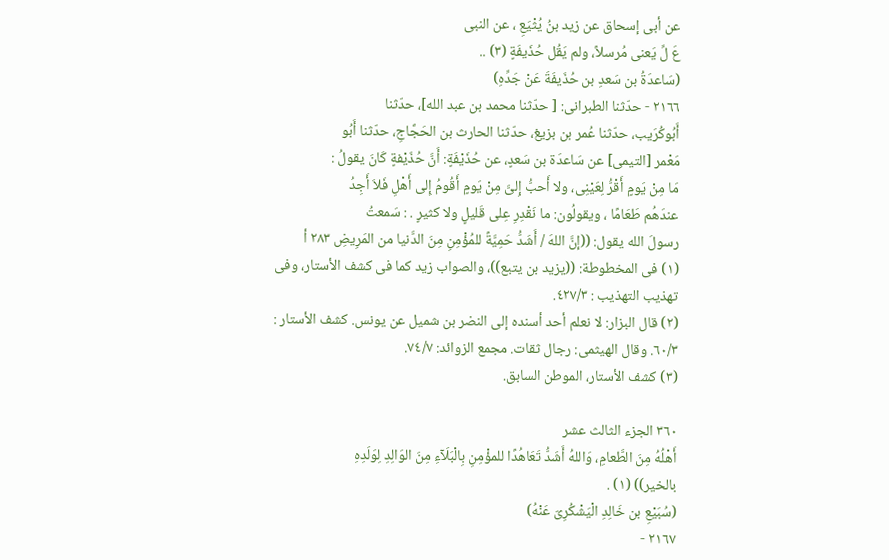عن أبى إسحاق عن زيد بنُ يُثْيَعِ ، عن النبى
عَ لِّ يَعنى مُرسلاً، ولم يَقُل حُذَيفَةٍ (٣) ..
(سَاعدَةُ بن سَعدِ بن حُذَيفَةَ عَنْ جَدِّهِ)
٢١٦٦ - حدّثنا الطبرانى: [ حدّثنا محمد بن عبد الله]، حدّثنا
أَبُوكُرَيب، حدّثنا عُمر بن بزيغ، حدّثنا الحارث بن الحَجَّاجِ، حدّثنا أَبُو
مَعْمر [التيمى] عن سَاعدَة بن سَعدٍ، عن حُذَيْفَةٍ: أَنَّ حُذَيْفةٍ كَانَ يقولُ :
مَا مِنْ يَومٍ أَقْرُّ لِعَيْنِى، ولا أَحبُّ إِلىَّ مِنْ يَومٍ أَقُومُ إِلى أَهْلِ فَلاَ أَجِدُ
عندَهُم طَعَامًا ، ويقولُون: ما نَقْدِرِ عِلى قَليلٍ ولا كثيرٍ . : سَمعتُ
رسولَ الله يقول: ((إنَّ اللهَ / أَشَدُّ حَمِيَّةً للمُؤْمِنِ مِنَ الدَّنيا من المَرِيضِ ٢٨٣ أ
(١) فى المخطوطة: ((يزيد بن يتبع))، والصواب زيد كما فى كشف الأستار، وفى
تهذيب التهذيب : ٤٢٧/٣.
(٢) قال البزار: لا نعلم أحد أسنده إلى النضر بن شميل عن يونس. كشف الأستار :
٦٠/٣. وقال الهيثمى: رجال ثقات. مجمع الزوائد: ٧٤/٧.
(٣) كشف الأستار، الموطن السابق.

٣٦٠ الجزء الثالث عشر
أَهْلُهُ مِنَ الطَّعامِ، وَاللهُ أَشَدُّ تَعَاهُدًا للمؤْمِنِ بِالْبَلَآءِ مِنَ الوَالِدِ لِوَلَدِهِ
بالخير)) (١) .
(سُبَيْعِ بن خَالِدِ الْيَشْكُرِىّ عَنْهُ)
٢١٦٧ -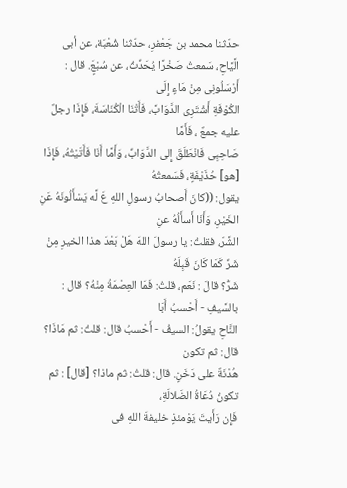حدّثنا محمد بن جَعْفرِ، حدّثنا شُعْبَة، عن أبى
الَّيَّاحِ، سَمعتُ صَخْرًا يُحَدِّثُ، عن سُبْعٍَ. قال : أَرْسَلُونِى مِنْ مَاءٍ إِلَى
الكُوْفَةِ أَشْتَرِى الدَّوَابَّ، فَأَتْنَا الْكُنَاسَةَ، فَإِذَا رجلٌ عليه جمعٌ ، فَأَمَّا
صَاحِبِى فَانْطَلَقَ إِلى الدَّوَابِّ، وَأَمَّا أَنَا فَأَتَيْتُهُ، فَإِذَا [هو] حُذَيْفَةٍ، فَسَمعتُهُ
يقول: ((كانَ أَصحابُ رسولِ اللهِ عَ لَّه يَسْأَلُونَهُ عَنِ الخَيْرِ، وَأَنَا أَسأَلُهُ عنِ
الشَّرّ، فقلتُ: يا رسولَ اللهَ هَلْ بَعْدَ هذا الخيرِ مِنْ شَرِّ كَمَا كَانَ قَبِلَهُ
شَرُّ؟ قالَ : نَعَم، قلتُ: فَمَا العِصْمَةُ مِنْهُ؟ قال : بالسَّيفِ - أَحْسبُ أَبَا
النَّاحِ يقولُ: السيفُ - أَحْسبُ قال: قلتُ: ثم مَاذَا؟ قال: ثم تكون
هُدْنَةٌ على دَخَنٍ. قال: قلتُ: ثم ماذا؟ [قال] : ثم تكونُ دُعَاةُ الضَلالَةِ،
فَإِن رَأَيتَ يَوْمئذٍ خليفةَ اللهِ فى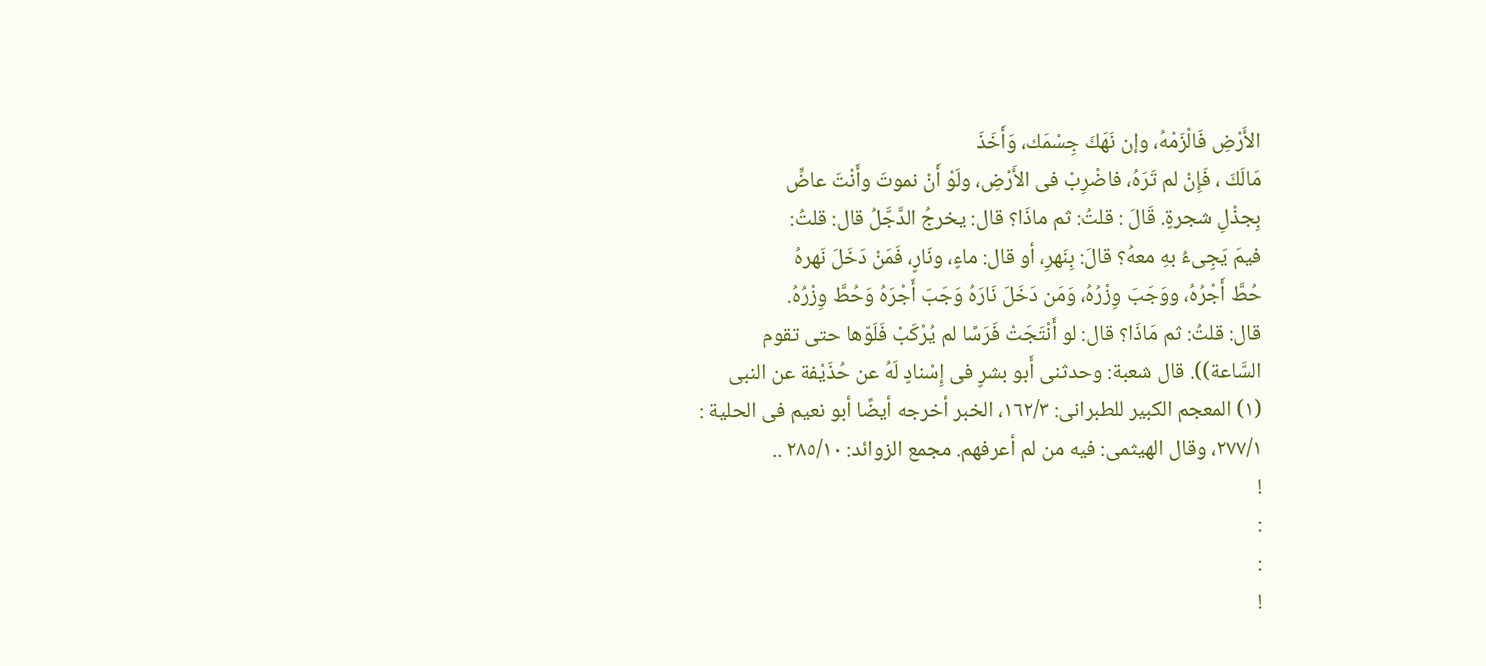الأَرْضِ فَالْزَمْهُ، وإن نَهَكَ جِسْمَك، وَأَخَذَ
مَالَكَ ، فَإِنْ لم تَرَهُ، فاضْرِبْ فى الأَرْضِ، ولَوْ أَنْ نموتَ وأَنْتَ عاضٍّ
بِجذْلِ شجرةٍ. قَالَ : قلتُ: ثم ماذَا؟ قال: يخرجُ الدَّجَّلُ قال: قلتُ:
فيمَ يَجِىءُ بهِ معهُ؟ قالَ: بِنَهرِ، أو قال: ماءٍ، ونَارٍ، فَمَنْ دَخَلَ نَهرهُ
حُطَّ أَجْرُهُ، ووَجَبَ وِزْرُهُ، وَمَن دَخَلَ نَارَهُ وَجَبَ أَجْرَهُ وَحُطَّ وِزْرُهُ.
قال: قلتُ: ثم مَاذَا؟ قال: لو أَنْتَجَتْ فَرَسًا لم يُرْكَبْ فَلَوّها حتى تقوم
السَّاعة)). قال شعبة: وحدثنى أَبو بشرٍ فى إِسْنادٍ لَهُ عن حُذَيْفة عن النبى
(١) المعجم الكبير للطبرانى: ١٦٢/٣، الخبر أخرجه أيضًا أبو نعيم فى الحلية :
٢٧٧/١، وقال الهيثمى: فيه من لم أعرفهم. مجمع الزوائد: ٢٨٥/١٠ ..
!
:
:
!